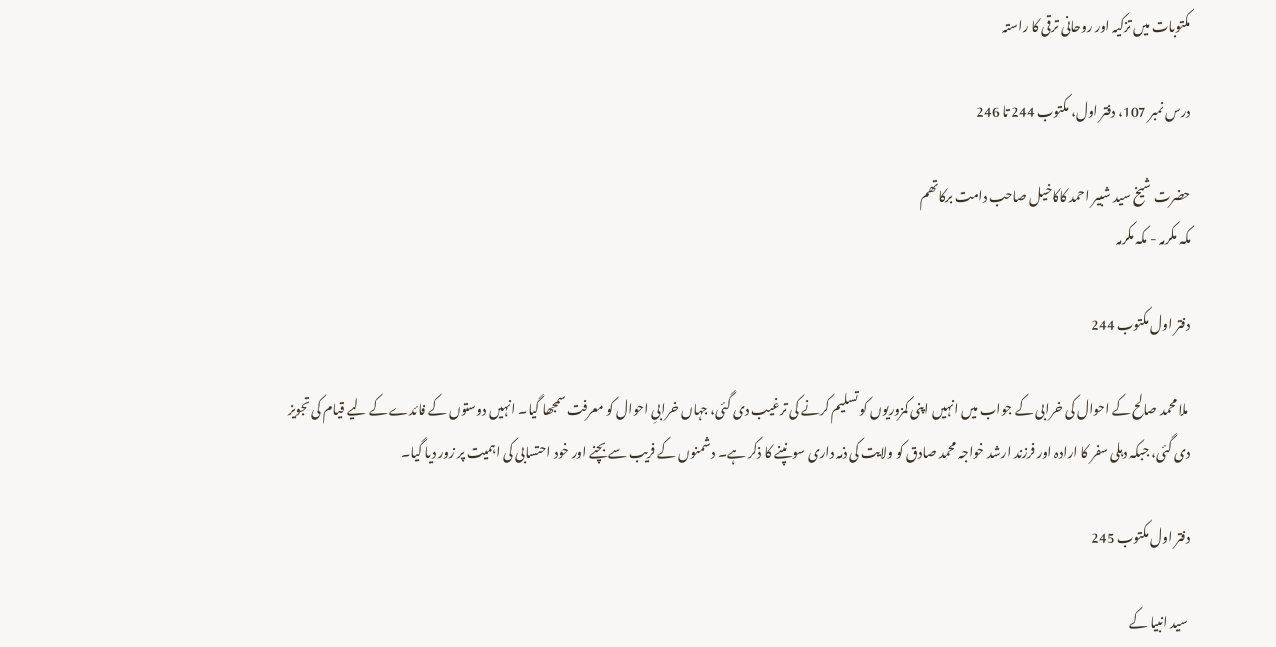مکتوبات میں تزکیہ اور روحانی ترقی کا راستہ

درس نمبر 107، دفتر اول، مکتوب 244 تا 246

حضرت شیخ سید شبیر احمد کاکاخیل صاحب دامت برکاتھم
مکہ مکرمہ - مکہ مکرمہ

دفتر اول مکتوب 244

 ملا محمد صالح کے احوال کی خرابی کے جواب میں انہیں اپنی کمزوریوں کو تسلیم کرنے کی ترغیب دی گئی، جہاں خرابیِ احوال کو معرفت سمجھا گیا۔ انہیں دوستوں کے فائدے کے لیے قیام کی تجویز دی گئی، جبکہ دہلی سفر کا ارادہ اور فرزند ارشد خواجہ محمد صادق کو ولایت کی ذمہ داری سونپنے کا ذکر ہے۔ دشمنوں کے فریب سے بچنے اور خود احتسابی کی اہمیت پر زور دیا گیا۔

دفتر اول مکتوب 245

 سید انبیا کے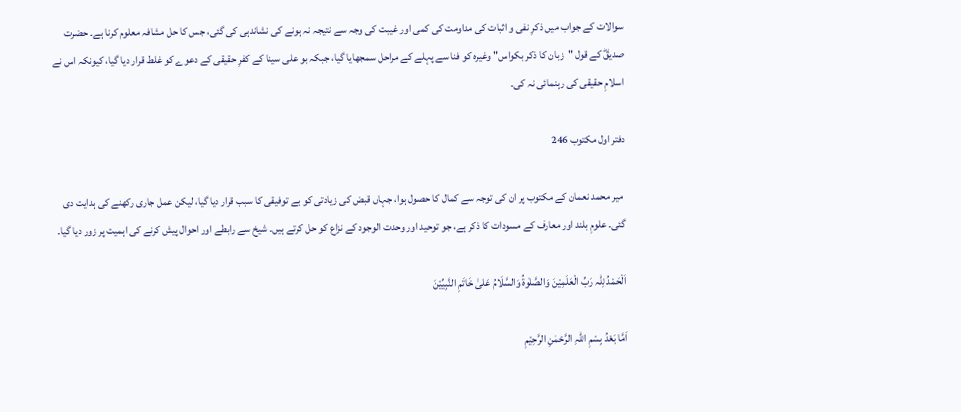سوالات کے جواب میں ذکرِ نفی و اثبات کی مداومت کی کمی اور غیبت کی وجہ سے نتیجہ نہ ہونے کی نشاندہی کی گئی، جس کا حل مشافہ معلوم کرنا ہے۔ حضرت صدیقؓ کے قول "زبان کا ذکر بکواس" وغیرہ کو فنا سے پہلے کے مراحل سمجھایا گیا، جبکہ بو علی سینا کے کفرِ حقیقی کے دعوے کو غلط قرار دیا گیا، کیونکہ اس نے اسلامِ حقیقی کی رہنمائی نہ کی۔

دفتر اول مکتوب 246

 میر محمد نعمان کے مکتوب پر ان کی توجہ سے کمال کا حصول ہوا، جہاں قبض کی زیادتی کو بے توفیقی کا سبب قرار دیا گیا، لیکن عمل جاری رکھنے کی ہدایت دی گئی۔ علومِ بلند اور معارف کے مسودات کا ذکر ہے، جو توحید اور وحدت الوجود کے نزاع کو حل کرتے ہیں۔ شیخ سے رابطے اور احوال پیش کرنے کی اہمیت پر زور دیا گیا۔

اَلْحَمْدُ لِلّٰہ رَبِّ الْعَلَمِیْنَ وَالصَّلٰوۃُ وَالسَّلَامُ عَلیٰ خَاتَمِ النَّبِیِّیْنَ

اَمَّا بَعْدُ بِسْمِ اللّٰہِ الرَّحْمٰنِ الرَّحِیْمِ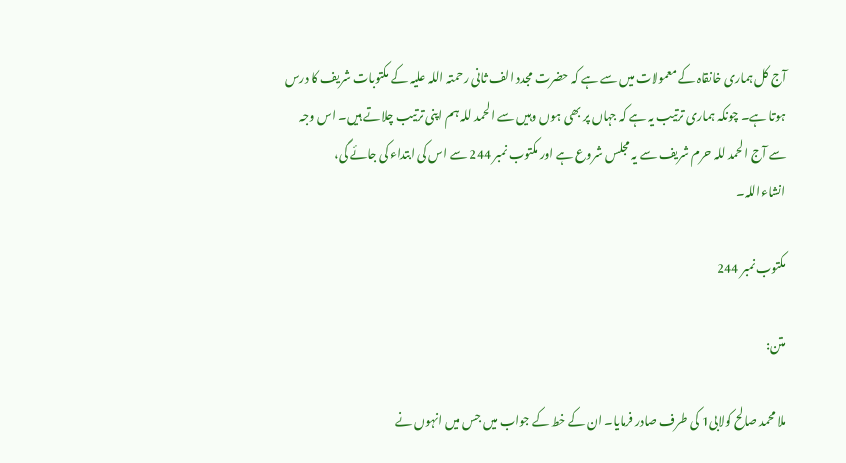آج کل ہماری خانقاہ کے معمولات میں سے ہے کہ حضرت مجدد الف ثانی رحمتہ اللہ علیہ کے مکتوبات شریف کا درس ہوتا ہے۔ چونکہ ہماری ترتیب یہ ہے کہ جہاں پر بھی ہوں وہیں سے الحمد للہ ہم اپنی ترتیب چلاتے ہیں۔ اس وجہ سے آج الحمد للہ حرم شریف سے یہ مجلس شروع ہے اور مکتوب نمبر 244 سے اس کی ابتداء کی جائے گی، انشاءاللہ۔

مکتوب نمبر 244

متن:

ملا محمد صالح کولابی1 کی طرف صادر فرمایا۔ ان کے خط کے جواب میں جس میں انہوں نے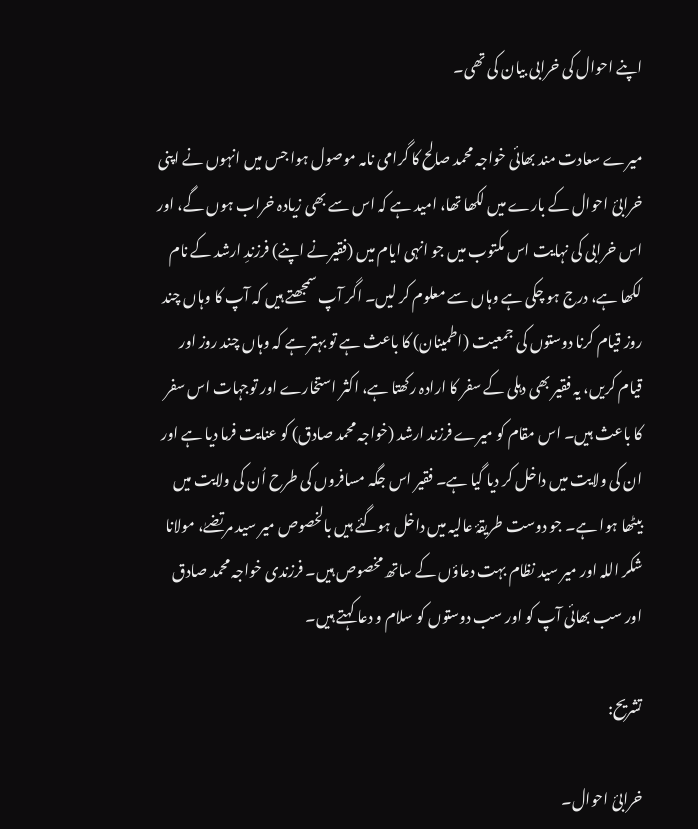اپنے احوال کی خرابی بیان کی تھی۔

میرے سعادت مند بھائی خواجہ محمد صالح کا گرامی نامہ موصول ہوا جس میں انہوں نے اپنی خرابئ احوال کے بارے میں لکھا تھا، امید ہے کہ اس سے بھی زیادہ خراب ہوں گے، اور اس خرابی کی نہایت اس مکتوب میں جو انہی ایام میں (فقیرنے اپنے) فرزندِ ارشد کے نام لکھا ہے، درج ہو چکی ہے وہاں سے معلوم کر لیں۔ اگر آپ سمجھتے ہیں کہ آپ کا وہاں چند روز قیام کرنا دوستوں کی جمعیت (اطمینان) کا باعث ہے تو بہتر ہے کہ وہاں چند روز اور قیام کریں، یہ فقیر بھی دہلی کے سفر کا ارادہ رکھتا ہے، اکثر استخارے اور توجہات اس سفر کا باعث ہیں۔ اس مقام کو میرے فرزند ارشد (خواجہ محمد صادق) کو عنایت فرما دیا ہے اور ان کی ولایت میں داخل کر دیا گیا ہے۔ فقیر اس جگہ مسافروں کی طرح اُن کی ولایت میں بیٹھا ہوا ہے۔ جو دوست طریقۂ عالیہ میں داخل ہوگئے ہیں بالخصوص میر سید مرتضےٰ، مولانا شکر اللہ اور میر سید نظام بہت دعاؤں کے ساتھ مخصوص ہیں۔ فرزندی خواجہ محمد صادق اور سب بھائی آپ کو اور سب دوستوں کو سلام و دعا کہتے ہیں۔

تشریح:

خرابیٔ احوال۔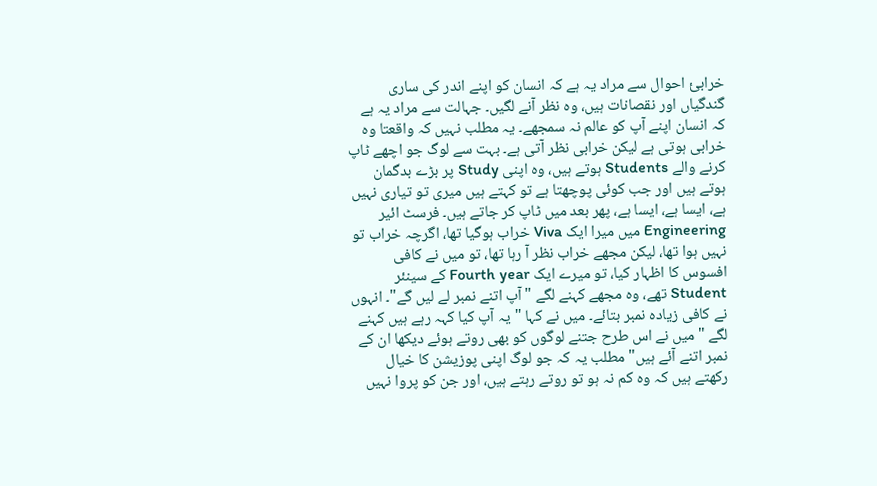خرابیٔ احوال سے مراد یہ ہے کہ انسان کو اپنے اندر کی ساری گندگیاں اور نقصانات ہیں، وہ نظر آنے لگیں۔ جہالت سے مراد یہ ہے کہ انسان اپنے آپ کو عالم نہ سمجھے۔ یہ مطلب نہیں کہ واقعتا وہ خرابی ہوتی ہے لیکن خرابی نظر آتی ہے۔ بہت سے لوگ جو اچھے ٹاپ کرنے والے Students ہوتے ہیں، وہ اپنی Study پر بڑے بدگمان ہوتے ہیں اور جب کوئی پوچھتا ہے تو کہتے ہیں میری تو تیاری نہیں ہے، ایسا ہے، ایسا ہے، پھر بعد میں ٹاپ کر جاتے ہیں۔ فرسٹ ائیر Engineering میں میرا ایک Viva خراب ہوگیا تھا، اگرچہ خراب تو نہیں ہوا تھا، لیکن مجھے خراب نظر آ رہا تھا، تو میں نے کافی افسوس کا اظہار کیا، تو میرے ایک Fourth year کے سینئر Student تھے، وہ مجھے کہنے لگے "آپ اتنے نمبر لے لیں گے"۔ انہوں نے کافی زیادہ نمبر بتائے۔ میں نے کہا "یہ آپ کیا کہہ رہے ہیں کہنے لگے "میں نے اس طرح جتنے لوگوں کو بھی روتے ہوئے دیکھا ان کے نمبر اتنے آئے ہیں" مطلب یہ کہ جو لوگ اپنی پوزیشن کا خیال رکھتے ہیں کہ وہ کم نہ ہو تو روتے رہتے ہیں، اور جن کو پروا نہیں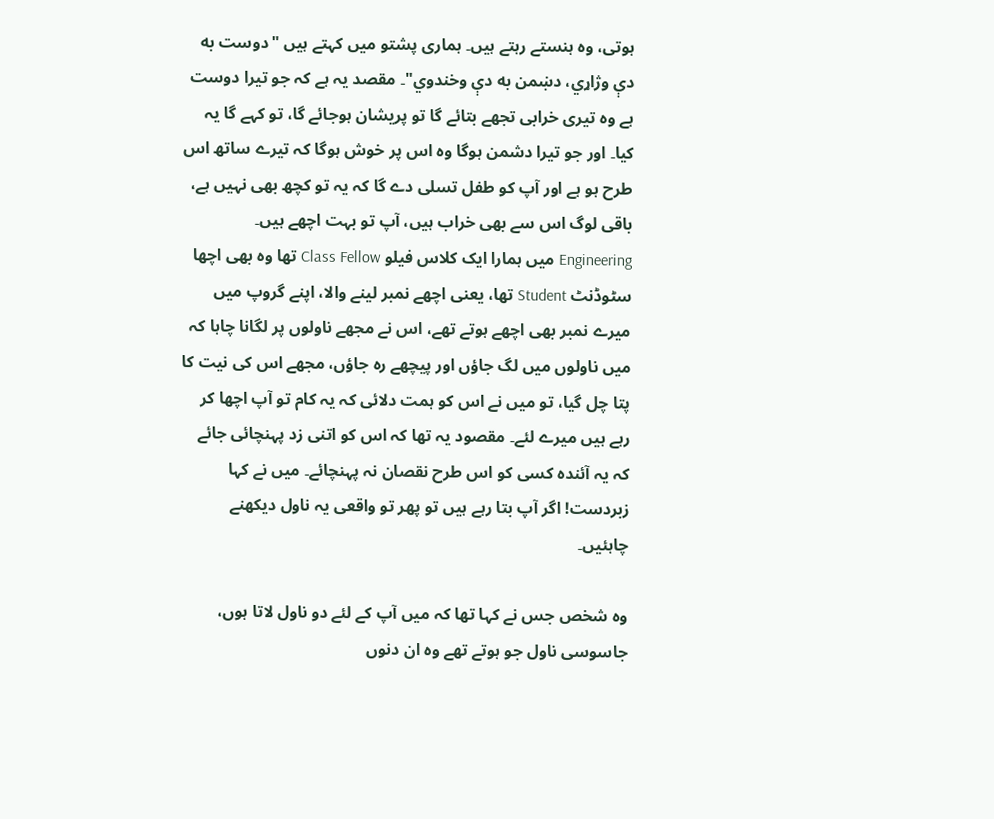ہوتی، وہ ہنستے رہتے ہیں۔ ہماری پشتو میں کہتے ہیں "دوست به دې وژاړي، دښمن به دې وخندوي"۔ مقصد یہ ہے کہ جو تیرا دوست ہے وہ تیری خرابی تجھے بتائے گا تو پریشان ہوجائے گا، تو کہے گا یہ کیا۔ اور جو تیرا دشمن ہوگا وہ اس پر خوش ہوگا کہ تیرے ساتھ اس طرح ہو ہے اور آپ کو طفل تسلی دے گا کہ یہ تو کچھ بھی نہیں ہے، باقی لوگ اس سے بھی خراب ہیں، آپ تو بہت اچھے ہیں۔ Engineering میں ہمارا ایک کلاس فیلو Class Fellow تھا وہ بھی اچھا سٹوڈنٹ Student تھا، یعنی اچھے نمبر لینے والا، اپنے گروپ میں میرے نمبر بھی اچھے ہوتے تھے، اس نے مجھے ناولوں پر لگانا چاہا کہ میں ناولوں میں لگ جاؤں اور پیچھے رہ جاؤں، مجھے اس کی نیت کا پتا چل گیا، تو میں نے اس کو ہمت دلائی کہ یہ کام تو آپ اچھا کر رہے ہیں میرے لئے۔ مقصود یہ تھا کہ اس کو اتنی زد پہنچائی جائے کہ یہ آئندہ کسی کو اس طرح نقصان نہ پہنچائے۔ میں نے کہا زبردست! اگر آپ بتا رہے ہیں تو پھر تو واقعی یہ ناول دیکھنے چاہئیں۔

وہ شخص جس نے کہا تھا کہ میں آپ کے لئے دو ناول لاتا ہوں، جاسوسی ناول جو ہوتے تھے وہ ان دنوں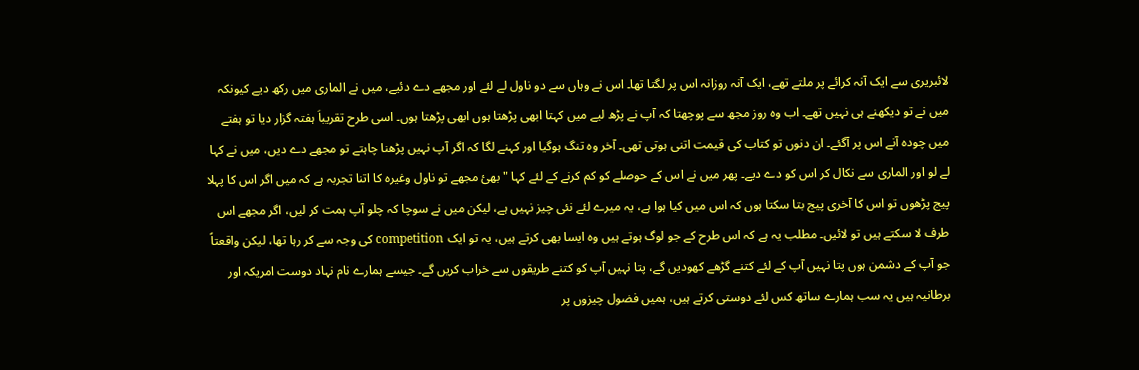لائبریری سے ایک آنہ کرائے پر ملتے تھے، ایک آنہ روزانہ اس پر لگتا تھا۔ اس نے وہاں سے دو ناول لے لئے اور مجھے دے دئیے، میں نے الماری میں رکھ دیے کیونکہ میں نے تو دیکھنے ہی نہیں تھے۔ اب وہ روز مجھ سے پوچھتا کہ آپ نے پڑھ لیے میں کہتا ابھی پڑھتا ہوں ابھی پڑھتا ہوں۔ اسی طرح تقریباَ ہفتہ گزار دیا تو ہفتے میں چودہ آنے اس پر آگئے۔ ان دنوں تو کتاب کی قیمت اتنی ہوتی تھی۔ آخر وہ تنگ ہوگیا اور کہنے لگا کہ اگر آپ نہیں پڑھنا چاہتے تو مجھے دے دیں، میں نے کہا لے لو اور الماری سے نکال کر اس کو دے دیے۔ پھر میں نے اس کے حوصلے کو کم کرنے کے لئے کہا "بھئ مجھے تو ناول وغیرہ کا اتنا تجربہ ہے کہ میں اگر اس کا پہلا پیج پڑھوں تو اس کا آخری پیج بتا سکتا ہوں کہ اس میں کیا ہوا ہے، یہ میرے لئے نئی چیز نہیں ہے، لیکن میں نے سوچا کہ چلو آپ ہمت کر لیں، اگر مجھے اس طرف لا سکتے ہیں تو لائیں۔ مطلب یہ ہے کہ اس طرح کے جو لوگ ہوتے ہیں وہ ایسا بھی کرتے ہیں، یہ تو ایک competition کی وجہ سے کر رہا تھا، لیکن واقعتاً جو آپ کے دشمن ہوں پتا نہیں آپ کے لئے کتنے گڑھے کھودیں گے، پتا نہیں آپ کو کتنے طریقوں سے خراب کریں گے۔ جیسے ہمارے نام نہاد دوست امریکہ اور برطانیہ ہیں یہ سب ہمارے ساتھ کس لئے دوستی کرتے ہیں، ہمیں فضول چیزوں پر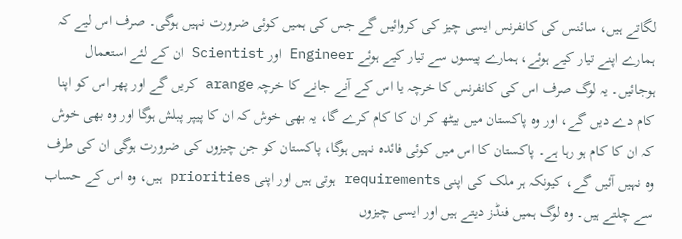لگاتے ہیں، سائنس کی کانفرنس ایسی چیز کی کروائیں گے جس کی ہمیں کوئی ضرورت نہیں ہوگی۔ صرف اس لیے کہ ہمارے اپنے تیار کیے ہوئے، ہمارے پیسوں سے تیار کیے ہوئے Engineer اور Scientist ان کے لئے استعمال ہوجائیں۔ یہ لوگ صرف اس کی کانفرنس کا خرچہ یا اس کے آنے جانے کا خرچہ arange کریں گے اور پھر اس کو اپنا کام دے دیں گے، اور وہ پاکستان میں بیٹھ کر ان کا کام کرے گا، یہ بھی خوش کہ ان کا پیپر پبلش ہوگا اور وہ بھی خوش کہ ان کا کام ہو رہا ہے۔ پاکستان کا اس میں کوئی فائدہ نہیں ہوگا، پاکستان کو جن چیزوں کی ضرورت ہوگی ان کی طرف وہ نہیں آئیں گے، کیونکہ ہر ملک کی اپنی requirements ہوتی ہیں اور اپنی priorities ہیں، وہ اس کے حساب سے چلتے ہیں۔ وہ لوگ ہمیں فنڈز دیتے ہیں اور ایسی چیزوں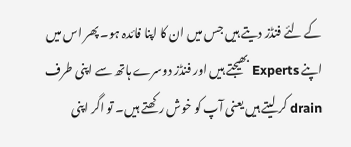کے لئے فنڈز دیتے ہیں جس میں ان کا اپنا فائدہ ہو۔ پھر اس میں اپنے Experts بھیجتے ہیں اور فنڈز دوسرے ہاتھ سے اپنی طرف drain کر لیتے ہیں یعنی آپ کو خوش رکھتے ہیں۔ تو اگر اپنی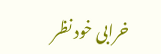خرابی خود نظر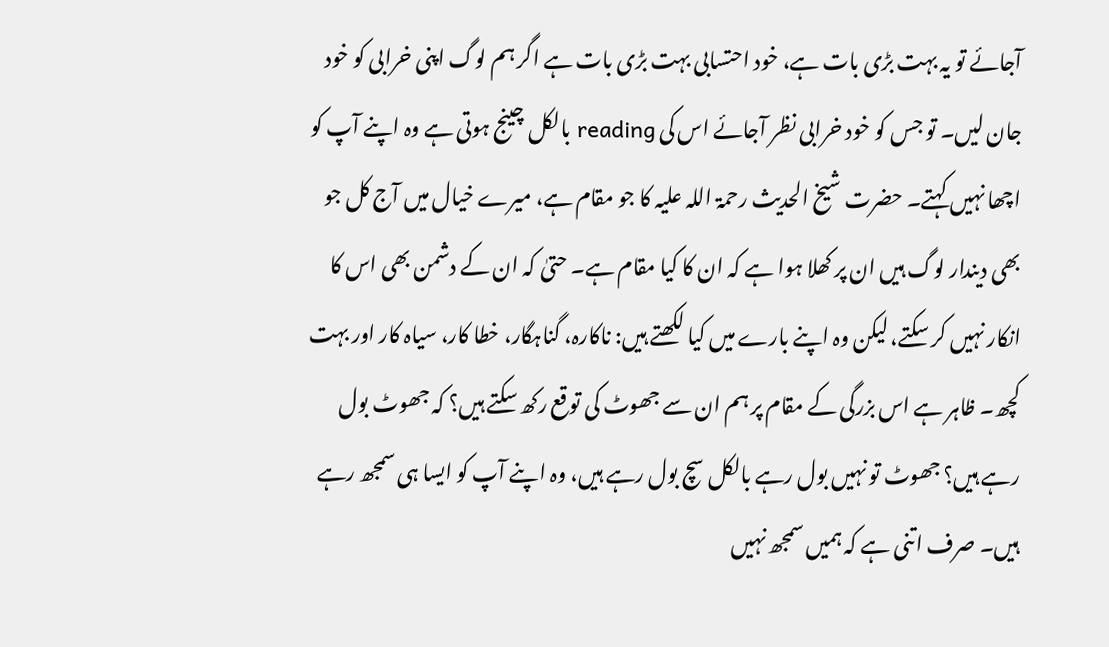آجائے تو یہ بہت بڑی بات ہے، خود احتسابی بہت بڑی بات ہے اگر ہم لوگ اپنی خرابی کو خود جان لیں۔ تو جس کو خود خرابی نظر آجائے اس کی reading بالکل چینج ہوتی ہے وہ اپنے آپ کو اچھا نہیں کہتے۔ حضرت شیخ الحدیث رحمۃ اللہ علیہ کا جو مقام ہے، میرے خیال میں آج کل جو بھی دیندار لوگ ہیں ان پر کھلا ہوا ہے کہ ان کا کیا مقام ہے۔ حتیٰ کہ ان کے دشمن بھی اس کا انکار نہیں کر سکتے، لیکن وہ اپنے بارے میں کیا لکھتے ہیں: ناکارہ، گناہگار، خطا کار، سیاہ کار اور بہت کچھ۔ ظاہر ہے اس بزرگی کے مقام پر ہم ان سے جھوٹ کی توقع رکھ سکتے ہیں؟ کہ جھوٹ بول رہے ہیں؟ جھوٹ تو نہیں بول رہے بالکل سچ بول رہے ہیں، وہ اپنے آپ کو ایسا ہی سمجھ رہے ہیں۔ صرف اتنی ہے کہ ہمیں سمجھ نہیں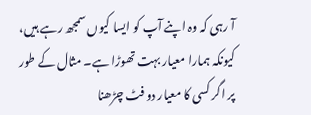آ رہی کہ وہ اپنے آپ کو ایسا کیوں سمجھ رہے ہیں، کیونکہ ہمارا معیار بہت تھوڑا ہے۔ مثال کے طور پر اگر کسی کا معیار دو فٹ چڑھنا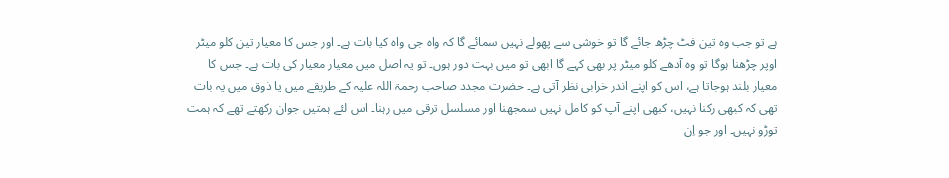ہے تو جب وہ تین فٹ چڑھ جائے گا تو خوشی سے پھولے نہیں سمائے گا کہ واہ جی واہ کیا بات ہے۔ اور جس کا معیار تین کلو میٹر اوپر چڑھنا ہوگا تو وہ آدھے کلو میٹر پر بھی کہے گا ابھی تو میں بہت دور ہوں۔ تو یہ اصل میں معیار معیار کی بات ہے۔ جس کا معیار بلند ہوجاتا ہے، اس کو اپنے اندر خرابی نظر آتی ہے۔ حضرت مجدد صاحب رحمۃ اللہ علیہ کے طریقے میں یا ذوق میں یہ بات تھی کہ کبھی رکنا نہیں، کبھی اپنے آپ کو کامل نہیں سمجھنا اور مسلسل ترقی میں رہنا۔ اس لئے ہمتیں جوان رکھتے تھے کہ ہمت توڑو نہیں۔ اور جو اِن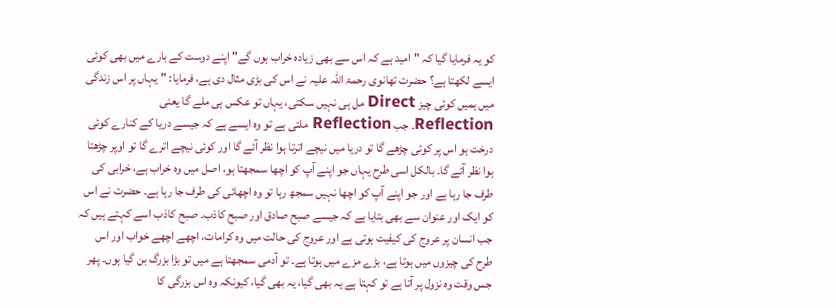کو یہ فرمایا گیا کہ "امید ہے کہ اس سے بھی زیادہ خراب ہوں گے" اپنے دوست کے بارے میں بھی کوئی ایسے لکھتا ہے؟ حضرت تھانوی رحمۃ اللہ علیہ نے اس کی بڑی مثال دی ہے، فرمایا: "یہاں پر اس زندگی میں ہمیں کوئی چیز Direct مل ہی نہیں سکتی، یہاں تو عکس ہی ملے گا یعنی Reflection۔ جب Reflection ملتی ہے تو وہ ایسے ہے کہ جیسے دریا کے کنارے کوئی درخت ہو اس پر کوئی چڑھے گا تو دریا میں نیچے اترتا ہوا نظر آئے گا اور کوئی نیچے اترے گا تو اوپر چڑھتا ہوا نظر آئے گا۔ بالکل اسی طرح یہاں جو اپنے آپ کو اچھا سمجھتا ہو، اصل میں وہ خراب ہے، خرابی کی طرف جا رہا ہے اور جو اپنے آپ کو اچھا نہیں سمجھ رہا تو وہ اچھائی کی طرف جا رہا ہے۔ حضرت نے اس کو ایک اور عنوان سے بھی بتایا ہے کہ جیسے صبح صادق اور صبح کاذب۔ صبح کاذب اسے کہتے ہیں کہ جب انسان پر عروج کی کیفیت ہوتی ہے اور عروج کی حالت میں وہ کرامات، اچھے اچھے خواب اور اس طرح کی چیزوں میں ہوتا ہے، بڑے مزے میں ہوتا ہے۔ تو آدمی سمجھتا ہے میں تو بڑا بزرگ بن گیا ہوں۔ پھر جس وقت وہ نزول پر آتا ہے تو کہتا ہے یہ بھی گیا، یہ بھی گیا، کیونکہ وہ اس بزرگی کا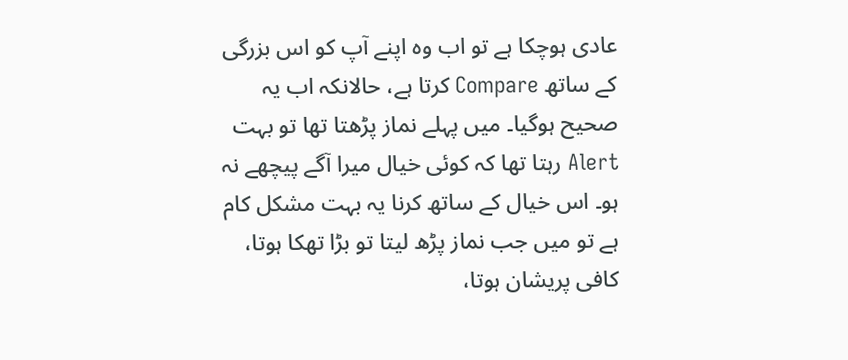عادی ہوچکا ہے تو اب وہ اپنے آپ کو اس بزرگی کے ساتھ Compare کرتا ہے، حالانکہ اب یہ صحیح ہوگیا۔ میں پہلے نماز پڑھتا تھا تو بہت Alert رہتا تھا کہ کوئی خیال میرا آگے پیچھے نہ ہو۔ اس خیال کے ساتھ کرنا یہ بہت مشکل کام ہے تو میں جب نماز پڑھ لیتا تو بڑا تھکا ہوتا، کافی پریشان ہوتا،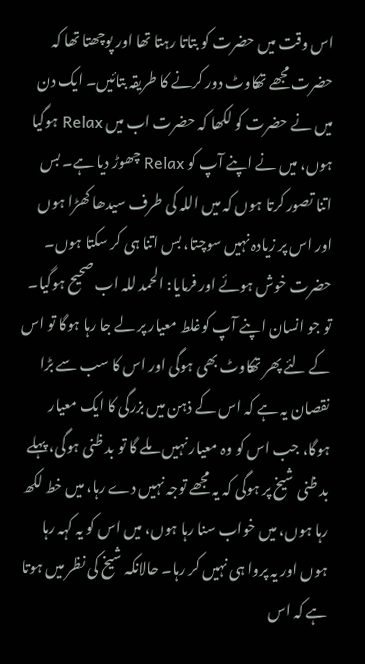اس وقت میں حضرت کو بتاتا رہتا تھا اور پوچھتا تھا کہ حضرت مجھے تھکاوٹ دور کرنے کا طریقہ بتائیں۔ ایک دن میں نے حضرت کو لکھا کہ حضرت اب میں Relax ہوگیا ہوں، میں نے اپنے آپ کو Relax چھوڑ دیا ہے۔ بس اتنا تصور کرتا ہوں کہ میں اللہ کی طرف سیدھا کھڑا ہوں اور اس پر زیادہ نہیں سوچتا، بس اتنا ہی کر سکتا ہوں۔ حضرت خوش ہوئے اور فرمایا: الحمد للہ اب صحیح ہوگیا۔ تو جو انسان اپنے آپ کوغلط معیار پر لے جا رہا ہوگا تو اس کے لئے پھر تھکاوٹ بھی ہوگی اور اس کا سب سے بڑا نقصان یہ ہے کہ اس کے ذہن میں بزرگی کا ایک معیار ہوگا، جب اس کو وہ معیار نہیں ملے گا تو بد ظنی ہوگی، پہلے بد ظنی شیخ پر ہوگی کہ یہ مجھے توجہ نہیں دے رہا، میں خط لکھ رہا ہوں، میں خواب سنا رہا ہوں، میں اس کو یہ کہہ رہا ہوں اور یہ پروا ہی نہیں کر رہا۔ حالانکہ شیخ کی نظر میں ہوتا ہے کہ اس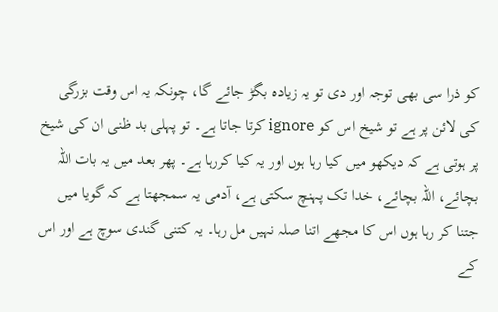کو ذرا سی بھی توجہ اور دی تو یہ زیادہ بگڑ جائے گا، چونکہ یہ اس وقت بزرگی کی لائن پر ہے تو شیخ اس کو ignore کرتا جاتا ہے۔ تو پہلی بد ظنی ان کی شیخ پر ہوتی ہے کہ دیکھو میں کیا رہا ہوں اور یہ کیا کررہا ہے۔ پھر بعد میں یہ بات اللہ بچائے، اللہ بچائے، خدا تک پہنچ سکتی ہے، آدمی یہ سمجھتا ہے کہ گویا میں جتنا کر رہا ہوں اس کا مجھے اتنا صلہ نہیں مل رہا۔ یہ کتنی گندی سوچ ہے اور اس کے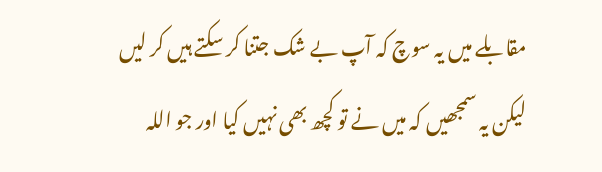مقابلے میں یہ سوچ کہ آپ بے شک جتنا کر سکتے ہیں کر لیں لیکن یہ سمجھیں کہ میں نے تو کچھ بھی نہیں کیا اور جو اللہ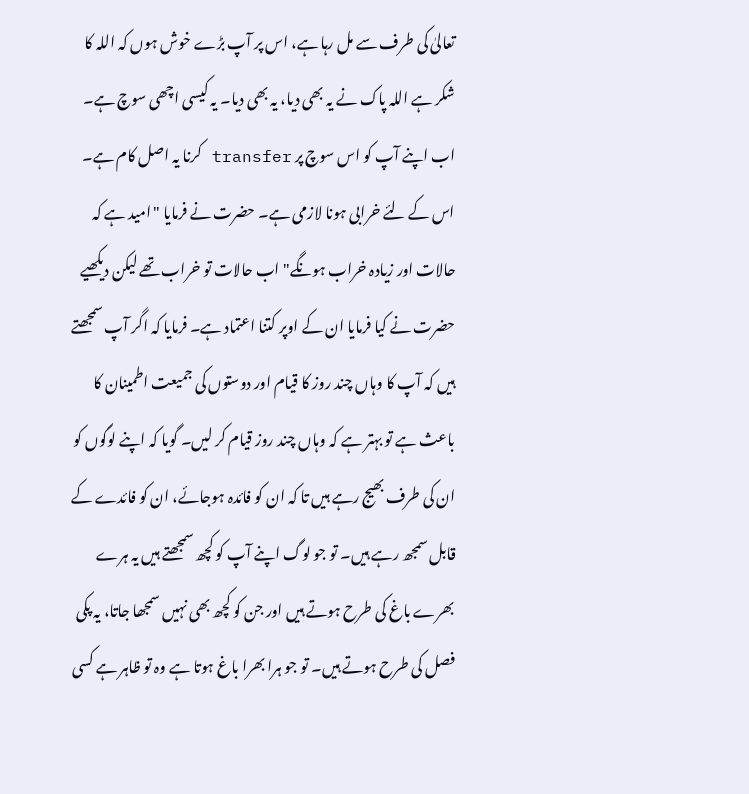تعالیٰ کی طرف سے مل رہا ہے، اس پر آپ بڑے خوش ہوں کہ اللہ کا شکر ہے اللہ پاک نے یہ بھی دیا، یہ بھی دیا۔ یہ کیسی اچھی سوچ ہے۔ اب اپنے آپ کو اس سوچ پر transfer کرنا یہ اصل کام ہے۔ اس کے لئے خرابی ہونا لازمی ہے۔ حضرت نے فرمایا "امید ہے کہ حالات اور زیادہ خراب ہونگے" اب حالات تو خراب تھے لیکن دیکھیے حضرت نے کیا فرمایا ان کے اوپر کتنا اعتماد ہے۔ فرمایا کہ اگر آپ سمجھتے ہیں کہ آپ کا وہاں چند روز کا قیام اور دوستوں کی جمیعت اطمینان کا باعث ہے تو بہتر ہے کہ وہاں چند روز قیام کر لیں۔ گویا کہ اپنے لوگوں کو ان کی طرف بھیج رہے ہیں تا کہ ان کو فائدہ ہوجائے، ان کو فائدے کے قابل سمجھ رہے ہیں۔ تو جو لوگ اپنے آپ کو کچھ سمجھتے ہیں یہ ہرے بھرے باغ کی طرح ہوتے ہیں اور جن کو کچھ بھی نہیں سمجھا جاتا، یہ پکی فصل کی طرح ہوتے ہیں۔ تو جو ہرا بھرا باغ ہوتا ہے وہ تو ظاہر ہے کسی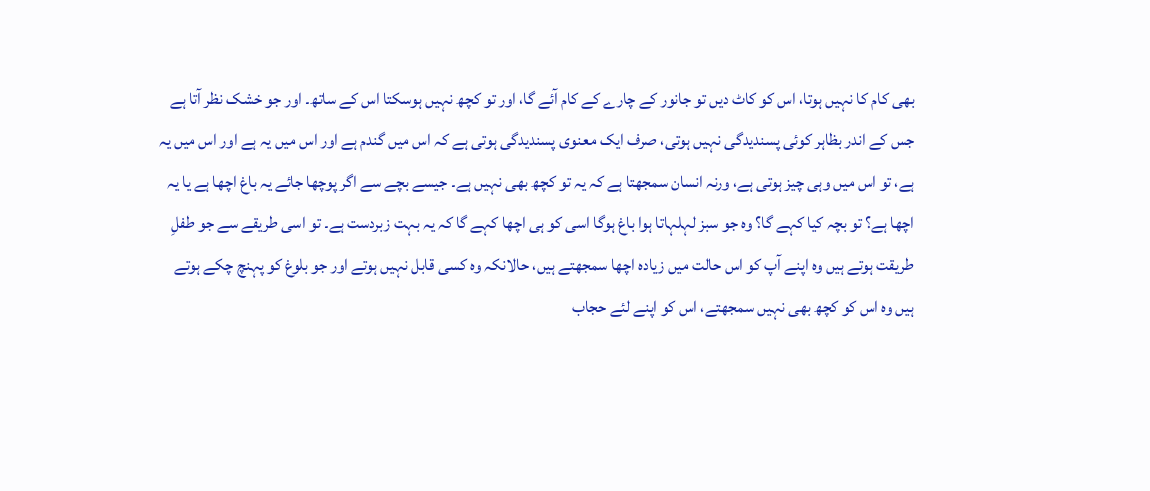بھی کام کا نہیں ہوتا، اس کو کاٹ دیں تو جانور کے چارے کے کام آئے گا، اور تو کچھ نہیں ہوسکتا اس کے ساتھ۔ اور جو خشک نظر آتا ہے جس کے اندر بظاہر کوئی پسندیدگی نہیں ہوتی، صرف ایک معنوی پسندیدگی ہوتی ہے کہ اس میں گندم ہے اور اس میں یہ ہے اور اس میں یہ ہے، تو اس میں وہی چیز ہوتی ہے، ورنہ انسان سمجھتا ہے کہ یہ تو کچھ بھی نہیں ہے۔ جیسے بچے سے اگر پوچھا جائے یہ باغ اچھا ہے یا یہ اچھا ہے؟ تو بچہ کیا کہے گا؟ وہ جو سبز لہلہاتا ہوا باغ ہوگا اسی کو ہی اچھا کہے گا کہ یہ بہت زبردست ہے۔ تو اسی طریقے سے جو طفلِ طریقت ہوتے ہیں وہ اپنے آپ کو اس حالت میں زیادہ اچھا سمجھتے ہیں، حالانکہ وہ کسی قابل نہیں ہوتے اور جو بلوغ کو پہنچ چکے ہوتے ہیں وہ اس کو کچھ بھی نہیں سمجھتے، اس کو اپنے لئے حجاب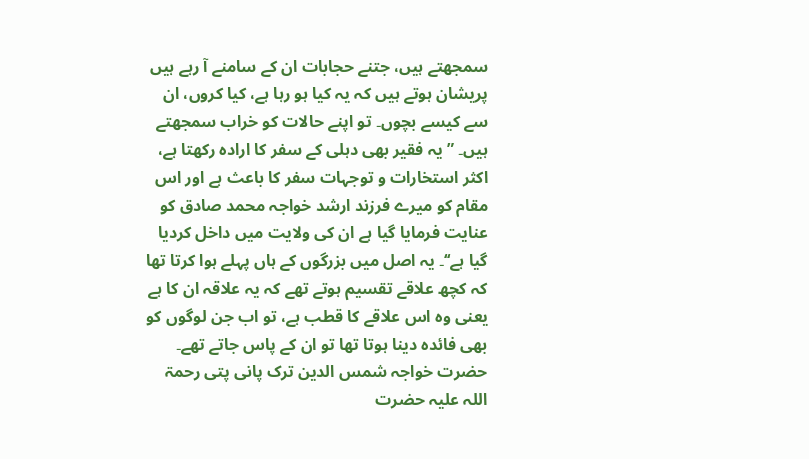سمجھتے ہیں، جتنے حجابات ان کے سامنے آ رہے ہیں پریشان ہوتے ہیں کہ یہ کیا ہو رہا ہے، کیا کروں، ان سے کیسے بچوں۔ تو اپنے حالات کو خراب سمجھتے ہیں۔ ”یہ فقیر بھی دہلی کے سفر کا ارادہ رکھتا ہے، اکثر استخارات و توجہات سفر کا باعث ہے اور اس مقام کو میرے فرزند ارشد خواجہ محمد صادق کو عنایت فرمایا گیا ہے ان کی ولایت میں داخل کردیا گیا ہے‘‘۔ یہ اصل میں بزرگوں کے ہاں پہلے ہوا کرتا تھا کہ کچھ علاقے تقسیم ہوتے تھے کہ یہ علاقہ ان کا ہے یعنی وہ اس علاقے کا قطب ہے، تو اب جن لوگوں کو بھی فائدہ دینا ہوتا تھا تو ان کے پاس جاتے تھے۔ حضرت خواجہ شمس الدین ترک پانی پتی رحمۃ اللہ علیہ حضرت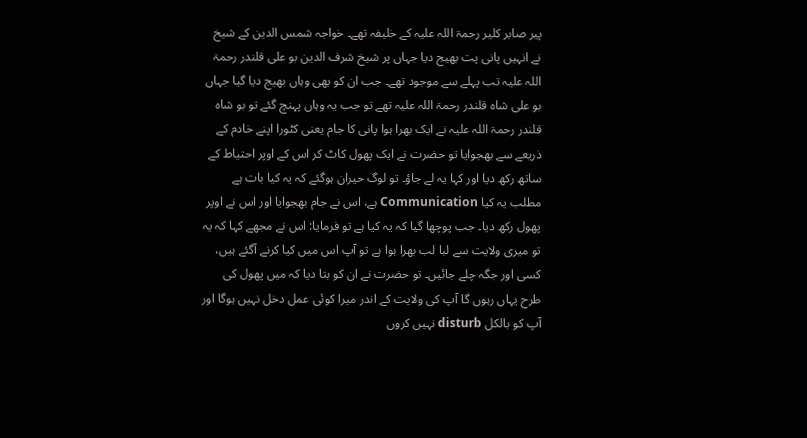پیر صابر کلیر رحمۃ اللہ علیہ کے خلیفہ تھے۔ خواجہ شمس الدین کے شیخ نے انہیں پانی پت بھیج دیا جہاں پر شیخ شرف الدین بو علی قلندر رحمۃ اللہ علیہ تب پہلے سے موجود تھے۔ جب ان کو بھی وہاں بھیج دیا گیا جہاں بو علی شاہ قلندر رحمۃ اللہ علیہ تھے تو جب یہ وہاں پہنچ گئے تو بو شاہ قلندر رحمۃ اللہ علیہ نے ایک بھرا ہوا پانی کا جام یعنی کٹورا اپنے خادم کے ذریعے سے بھجوایا تو حضرت نے ایک پھول کاٹ کر اس کے اوپر احتیاط کے ساتھ رکھ دیا اور کہا یہ لے جاؤ۔ تو لوگ حیران ہوگئے کہ یہ کیا بات ہے مطلب یہ کیا Communication ہے، اس نے جام بھجوایا اور اس نے اوپر پھول رکھ دیا۔ جب پوچھا گیا کہ یہ کیا ہے تو فرمایا: اس نے مجھے کہا کہ یہ تو میری ولایت سے لبا لب بھرا ہوا ہے تو آپ اس میں کیا کرنے آگئے ہیں، کسی اور جگہ چلے جائیں۔ تو حضرت نے ان کو بتا دیا کہ میں پھول کی طرح یہاں رہوں گا آپ کی ولایت کے اندر میرا کوئی عمل دخل نہیں ہوگا اور آپ کو بالکل disturb نہیں کروں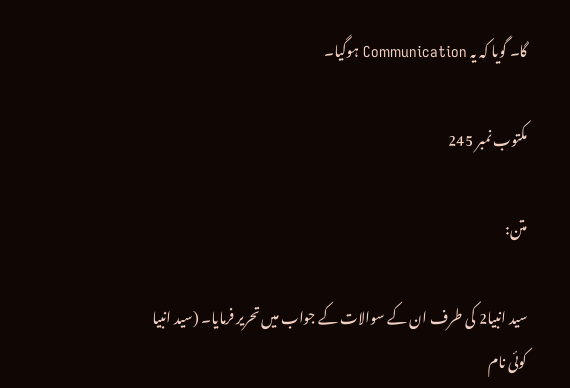گا۔ گویا کہ یہ Communication ہوگیا۔

مکتوب نمبر 245

متن:

سید انبیا2 کی طرف ان کے سوالات کے جواب میں تحریر فرمایا۔ (سید انبیا کوئی نام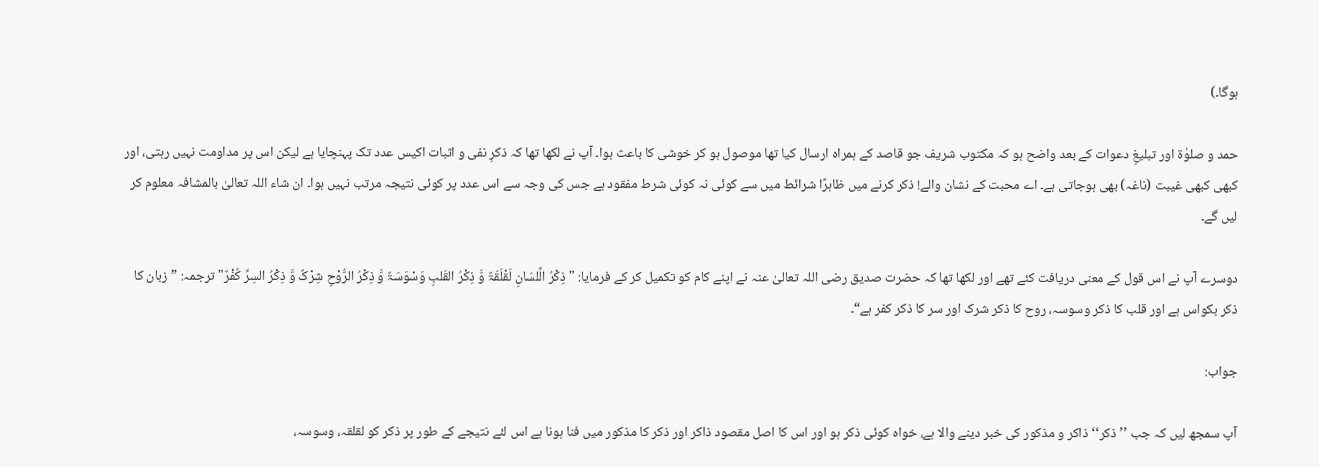ہوگا۔)

حمد و صلوٰۃ اور تبلیغِ دعوات کے بعد واضح ہو کہ مکتوب شریف جو قاصد کے ہمراہ ارسال کیا تھا موصول ہو کر خوشی کا باعث ہوا۔ آپ نے لکھا تھا کہ ذکرِ نفی و اثبات اکیس عدد تک پہنچایا ہے لیکن اس پر مداومت نہیں رہتی، اور کبھی کبھی غیبت (ناغہ) بھی ہوجاتی ہے۔ اے محبت کے نشان والے! ذکر کرنے میں ظاہرًا شرائط میں سے کوئی نہ کوئی شرط مفقود ہے جس کی وجہ سے اس عدد پر کوئی نتیجہ مرتب نہیں ہوا۔ ان شاء اللہ تعالیٰ بالمشافہ معلوم کر لیں گے۔

دوسرے آپ نے اس قول کے معنی دریافت کئے تھے اور لکھا تھا کہ حضرت صدیق رضی اللہ تعالیٰ عنہ نے اپنے کام کو تکمیل کر کے فرمایا: "ذِکْرُ الِّلسَانِ لَقْلَقَۃٌ وَّ ذِکْرُ القَلبِ وَسْوَسَۃٌ وَّ ذِکْرُ الرُّوْحِ شِرْکٌ وَّ ذِکْرُ السِرِّ کُفْرٌ" ترجمہ: ”زبان کا ذکر بکواس ہے اور قلب کا ذکر وسوسہ، روح کا ذکر شرک اور سر کا ذکر کفر ہے“۔

جواب:

آپ سمجھ لیں کہ جب ’’ذکر‘‘ ذاکر و مذکور کی خبر دینے والا ہے، خواہ کوئی ذکر ہو اور اس کا اصل مقصود ذاکر اور ذکر کا مذکور میں فنا ہونا ہے اس لئے نتیجے کے طور پر ذکر کو لقلقہ، وسوسہ،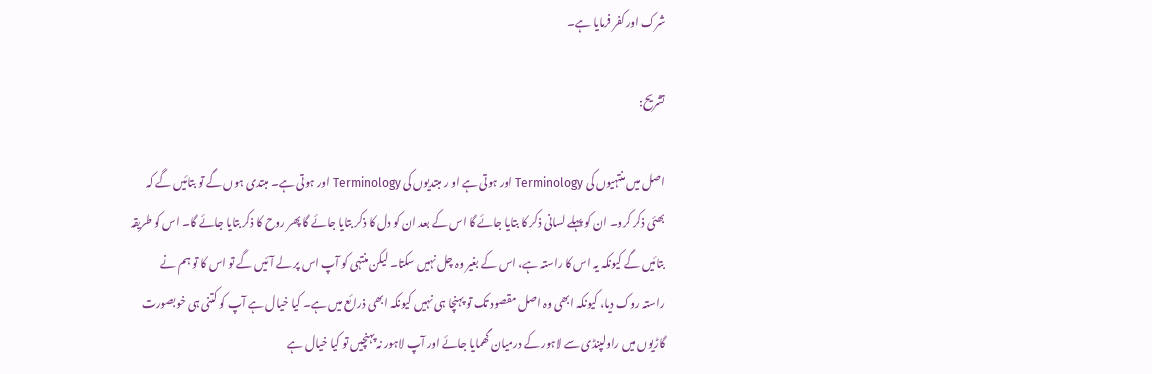شرک اور کفر فرمایا ہے۔

تشریح:

اصل میں منتہیوں کی Terminology اور ہوتی ہے او ر مبتدیوں کی Terminology اور ہوتی ہے۔ مبتدی ہوں گے تو بتائیں گے کہ بھئی ذکر کرو۔ ان کو پہلے لسانی ذکر کا بتایا جائے گا اس کے بعد ان کو دل کا ذکر بتایا جائے گا پھر روح کا ذکر بتایا جائے گا۔ اس کو طریقہ بتائیں گے کیونکہ یہ اس کا راستہ ہے، اس کے بغیر وہ چل نہیں سکتا۔ لیکن منتہی کو آپ اس پر لے آئیں گے تو اس کا تو ہم نے راستہ روک دیا، کیونکہ ابھی وہ اصل مقصود تک تو پہنچا ہی نہیں کیونکہ ابھی ذرائع میں ہے۔ کیا خیال ہے آپ کو کتنی ہی خوبصورت گاڑیوں میں راولپنڈی سے لاہور کے درمیان گھمایا جائے اور آپ لاہور نہ پہنچیں تو کیا خیال ہے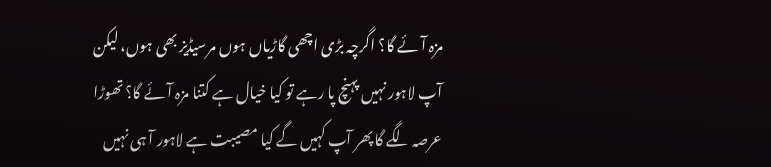مزہ آئے گا؟ اگرچہ بڑی اچھی گاڑیاں ہوں مرسیڈیز بھی ہوں، لیکن آپ لاہور نہیں پہنچ پا رہے تو کیا خیال ہے کتنا مزہ آئے گا؟ تھوڑا عرصہ لگے گا پھر آپ کہیں گے کیا مصیبت ہے لاہور آ ہی نہیں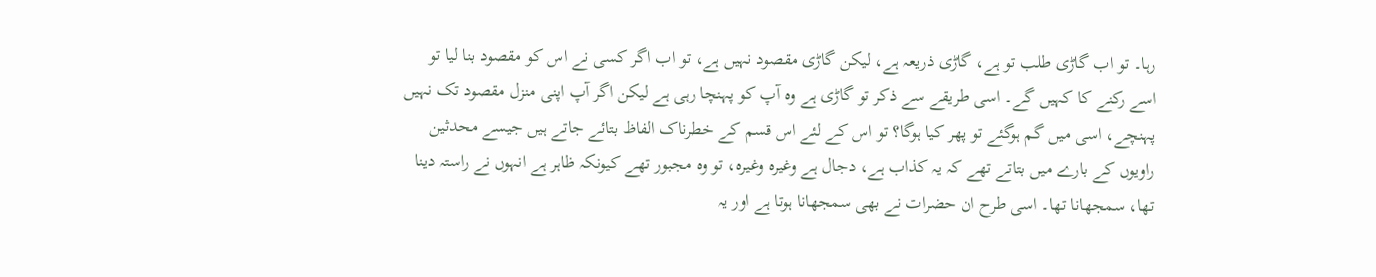رہا۔ تو اب گاڑی طلب تو ہے، گاڑی ذریعہ ہے، لیکن گاڑی مقصود نہیں ہے، تو اب اگر کسی نے اس کو مقصود بنا لیا تو اسے رکنے کا کہیں گے۔ اسی طریقے سے ذکر تو گاڑی ہے وہ آپ کو پہنچا رہی ہے لیکن اگر آپ اپنی منزل مقصود تک نہیں پہنچے، اسی میں گم ہوگئے تو پھر کیا ہوگا؟ تو اس کے لئے اس قسم کے خطرناک الفاظ بتائے جاتے ہیں جیسے محدثین راویوں کے بارے میں بتاتے تھے کہ یہ کذاب ہے، دجال ہے وغیرہ وغیرہ، تو وہ مجبور تھے کیونکہ ظاہر ہے انہوں نے راستہ دینا تھا، سمجھانا تھا۔ اسی طرح ان حضرات نے بھی سمجھانا ہوتا ہے اور یہ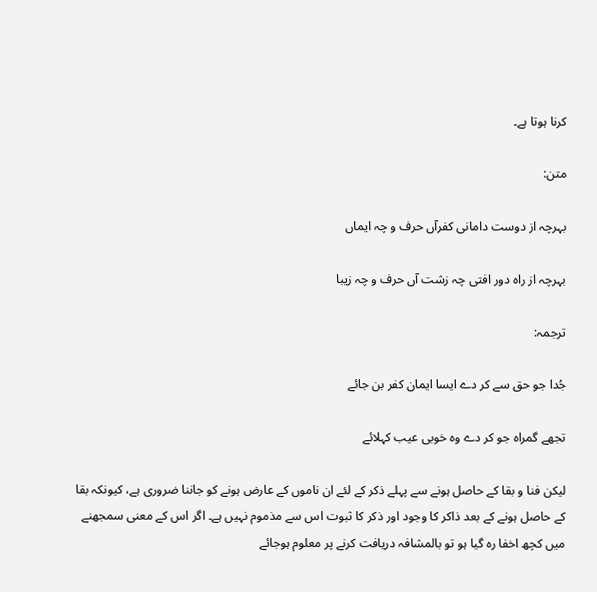کرنا ہوتا ہے۔

متن:

بہرچہ از دوست دامانی کفرآں حرف و چہ ایماں

بہرچہ از راہ دور افتی چہ زشت آں حرف و چہ زیبا

ترجمہ:

جُدا جو حق سے کر دے ایسا ایمان کفر بن جائے

تجھے گمراہ جو کر دے وہ خوبی عیب کہلائے

لیکن فنا و بقا کے حاصل ہونے سے پہلے ذکر کے لئے ان ناموں کے عارض ہونے کو جاننا ضروری ہے، کیونکہ بقا کے حاصل ہونے کے بعد ذاکر کا وجود اور ذکر کا ثبوت اس سے مذموم نہیں ہے۔ اگر اس کے معنی سمجھنے میں کچھ اخفا رہ گیا ہو تو بالمشافہ دریافت کرنے پر معلوم ہوجائے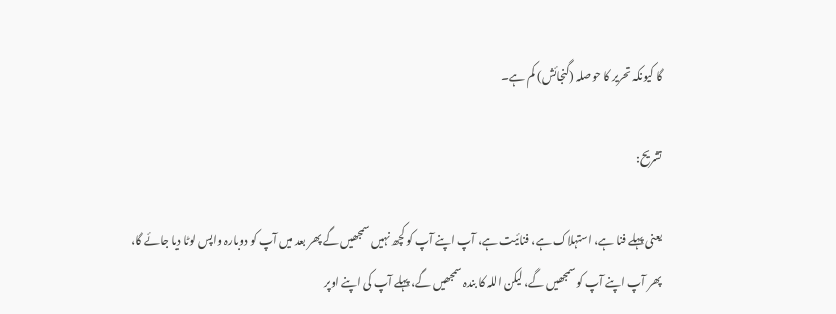گا کیونکہ تحریر کا حوصلہ (گنجائش) کم ہے۔

تشریح:

یعنی پہلے فنا ہے، استہلاک ہے، فنائیت ہے، آپ اپنے آپ کو کچھ نہیں سمجھیں گے پھر بعد میں آپ کو دوبارہ واپس لوٹا دیا جائے گا، پھر آپ اپنے آپ کو سمجھیں گے، لیکن اللہ کا بندہ سمجھیں گے، پہلے آپ کی اپنے اوپر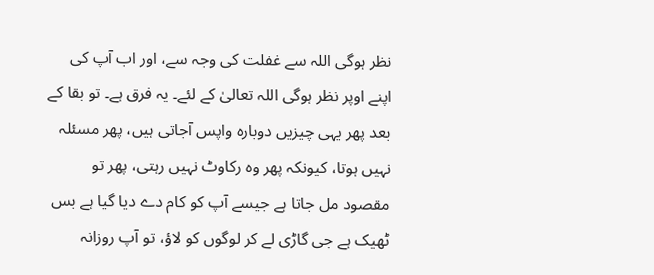نظر ہوگی اللہ سے غفلت کی وجہ سے، اور اب آپ کی اپنے اوپر نظر ہوگی اللہ تعالیٰ کے لئے۔ یہ فرق ہے۔ تو بقا کے بعد پھر یہی چیزیں دوبارہ واپس آجاتی ہیں، پھر مسئلہ نہیں ہوتا، کیونکہ پھر وہ رکاوٹ نہیں رہتی، پھر تو مقصود مل جاتا ہے جیسے آپ کو کام دے دیا گیا ہے بس ٹھیک ہے جی گاڑی لے کر لوگوں کو لاؤ، تو آپ روزانہ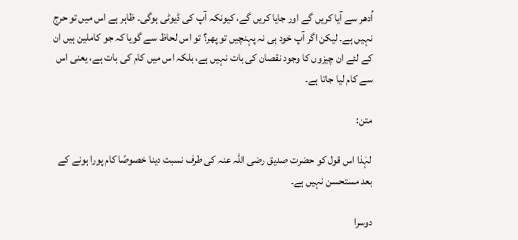اُدھر سے آیا کریں گے اور جایا کریں گے، کیونکہ آپ کی ڈیوٹی ہوگی۔ ظاہر ہے اس میں تو حرج نہیں ہے۔ لیکن اگر آپ خود ہی نہ پہنچیں تو پھر؟ تو اس لحاظ سے گویا کہ جو کاملین ہیں ان کے لئے ان چیزوں کا وجود نقصان کی بات نہیں ہے، بلکہ اس میں کام کی بات ہے، یعنی اس سے کام لیا جاتا ہے۔

متن:

لہٰذا اس قول کو حضرت صدیق رضی اللہ عنہ کی طرف نسبت دینا خصوصًا کام پورا ہونے کے بعد مستحسن نہیں ہے۔

دوسرا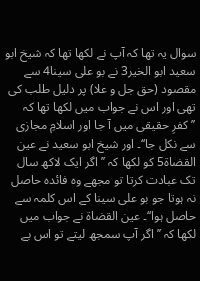سوال یہ تھا کہ آپ نے لکھا تھا کہ شیخ ابو سعید ابو الخیر3 نے بو علی سینا4 سے مقصود (حق جل و علا) پر دلیل طلب کی تھی اور اس نے جواب میں لکھا تھا کہ ’’کفرِ حقیقی میں آ جا اور اسلامِ مجازی سے نکل جا‘‘۔ اور شیخ ابو سعید نے عین القضاۃ5 کو لکھا کہ ’’اگر ایک لاکھ سال تک عبادت کرتا تو مجھے وہ فائدہ حاصل نہ ہوتا جو بو علی سینا کے اس کلمہ سے حاصل ہوا‘‘۔ عین القضاۃ نے جواب میں لکھا کہ ’’اگر آپ سمجھ لیتے تو اس بے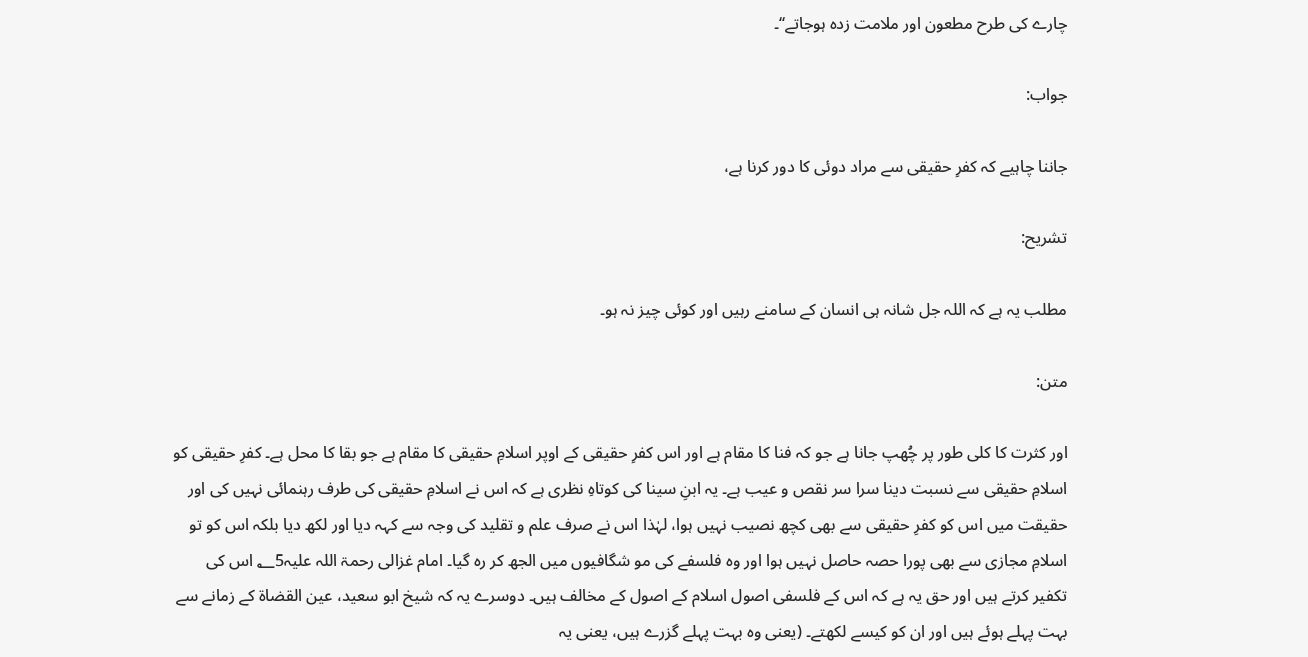چارے کی طرح مطعون اور ملامت زدہ ہوجاتے‘‘۔

جواب:

جاننا چاہیے کہ کفرِ حقیقی سے مراد دوئی کا دور کرنا ہے،

تشریح:

مطلب یہ ہے کہ اللہ جل شانہ ہی انسان کے سامنے رہیں اور کوئی چیز نہ ہو۔

متن:

اور کثرت کا کلی طور پر چُھپ جانا ہے جو کہ فنا کا مقام ہے اور اس کفرِ حقیقی کے اوپر اسلامِ حقیقی کا مقام ہے جو بقا کا محل ہے۔ کفرِ حقیقی کو اسلامِ حقیقی سے نسبت دینا سرا سر نقص و عیب ہے۔ یہ ابنِ سینا کی کوتاہِ نظری ہے کہ اس نے اسلامِ حقیقی کی طرف رہنمائی نہیں کی اور حقیقت میں اس کو کفرِ حقیقی سے بھی کچھ نصیب نہیں ہوا، لہٰذا اس نے صرف علم و تقلید کی وجہ سے کہہ دیا اور لکھ دیا بلکہ اس کو تو اسلامِ مجازی سے بھی پورا حصہ حاصل نہیں ہوا اور وہ فلسفے کی مو شگافیوں میں الجھ کر رہ گیا۔ امام غزالی رحمۃ اللہ علیہ؂5 اس کی تکفیر کرتے ہیں اور حق یہ ہے کہ اس کے فلسفی اصول اسلام کے اصول کے مخالف ہیں۔ دوسرے یہ کہ شیخ ابو سعید، عین القضاۃ کے زمانے سے بہت پہلے ہوئے ہیں اور ان کو کیسے لکھتے۔ (یعنی وہ بہت پہلے گزرے ہیں، یعنی یہ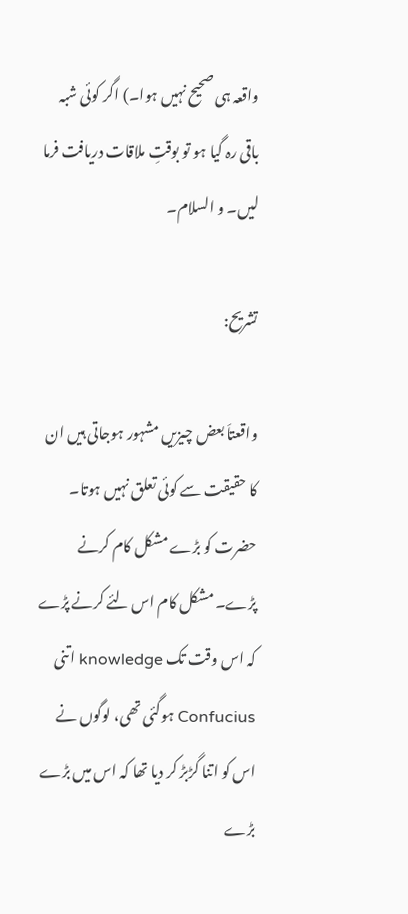واقعہ ہی صحیح نہیں ہوا۔) اگر کوئی شبہ باقی رہ گیا ہو تو بوقتِ ملاقات دریافت فرما لیں۔ و السلام۔

تشریح:

واقعتاَ بعض چیزیں مشہور ہوجاتی ہیں ان کا حقیقت سے کوئی تعلق نہیں ہوتا۔ حضرت کو بڑے مشکل کام کرنے پڑے۔ مشکل کام اس لئے کرنے پڑے کہ اس وقت تک knowledge اتنی Confucius ہوگئی تھی، لوگوں نے اس کو اتنا گڑبڑ کر دیا تھا کہ اس میں بڑے بڑے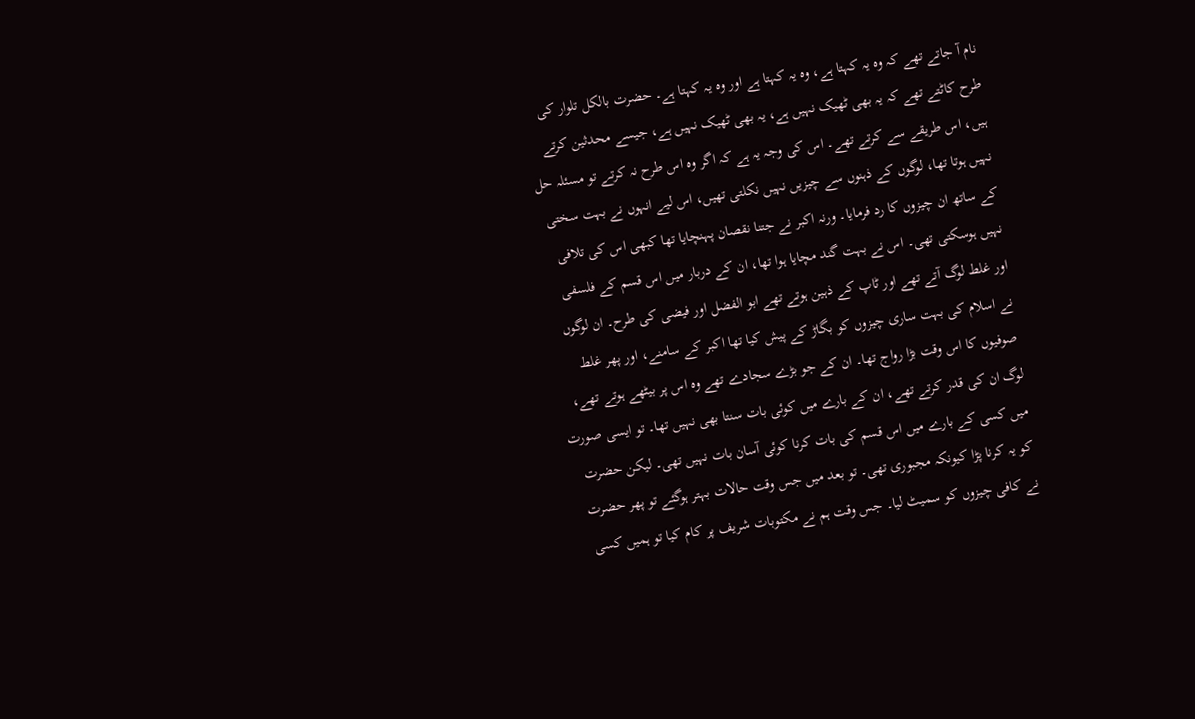نام آ جاتے تھے کہ وہ یہ کہتا ہے، وہ یہ کہتا ہے اور وہ یہ کہتا ہے۔ حضرت بالکل تلوار کی طرح کاٹتے تھے کہ یہ بھی ٹھیک نہیں ہے، یہ بھی ٹھیک نہیں ہے، جیسے محدثین کرتے ہیں، اس طریقے سے کرتے تھے۔ اس کی وجہ یہ ہے کہ اگر وہ اس طرح نہ کرتے تو مسئلہ حل نہیں ہوتا تھا، لوگوں کے ذہنوں سے چیزیں نہیں نکلتی تھیں، اس لیے انہوں نے بہت سختی کے ساتھ ان چیزوں کا رد فرمایا۔ ورنہ اکبر نے جتنا نقصان پہنچایا تھا کبھی اس کی تلافی نہیں ہوسکتی تھی۔ اس نے بہت گند مچایا ہوا تھا، ان کے دربار میں اس قسم کے فلسفی اور غلط لوگ آتے تھے اور ٹاپ کے ذہین ہوتے تھے ابو الفضل اور فیضی کی طرح۔ ان لوگوں نے اسلام کی بہت ساری چیزوں کو بگاڑ کے پیش کیا تھا اکبر کے سامنے، اور پھر غلط صوفیوں کا اس وقت بڑا رواج تھا۔ ان کے جو بڑے سجادے تھے وہ اس پر بیٹھے ہوتے تھے، لوگ ان کی قدر کرتے تھے، ان کے بارے میں کوئی بات سنتا بھی نہیں تھا۔ تو ایسی صورت میں کسی کے بارے میں اس قسم کی بات کرنا کوئی آسان بات نہیں تھی۔ لیکن حضرت کو یہ کرنا پڑا کیونکہ مجبوری تھی۔ تو بعد میں جس وقت حالات بہتر ہوگئے تو پھر حضرت نے کافی چیزوں کو سمیٹ لیا۔ جس وقت ہم نے مکتوبات شریف پر کام کیا تو ہمیں کسی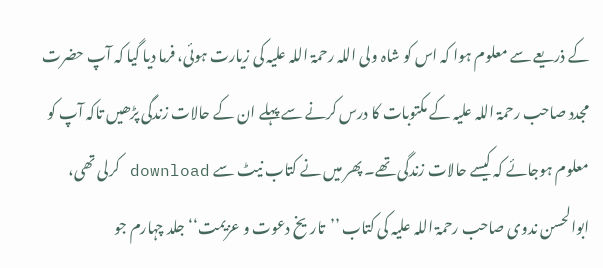کے ذریعے سے معلوم ہوا کہ اس کو شاہ ولی اللہ رحمۃ اللہ علیہ کی زیارت ہوئی، فرما دیا گیا کہ آپ حضرت مجدد صاحب رحمۃ اللہ علیہ کے مکتوبات کا درس کرنے سے پہلے ان کے حالات زندگی پڑھیں تاکہ آپ کو معلوم ہوجائے کہ کیسے حالات زندگی تھے۔ پھر میں نے کتاب نیٹ سے download کرلی تھی، ابوالحسن ندوی صاحب رحمۃ اللہ علیہ کی کتاب ’’تاریخ دعوت و عزیمت‘‘ جلد چہارم جو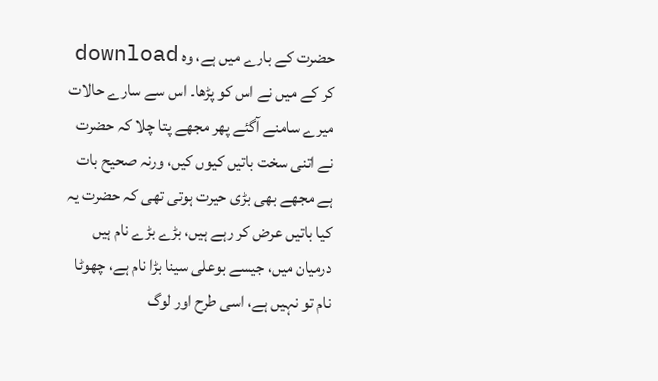حضرت کے بارے میں ہے، وہ download کر کے میں نے اس کو پڑھا۔ اس سے سارے حالات میرے سامنے آگئے پھر مجھے پتا چلا کہ حضرت نے اتنی سخت باتیں کیوں کیں، ورنہ صحیح بات ہے مجھے بھی بڑی حیرت ہوتی تھی کہ حضرت یہ کیا باتیں عرض کر رہے ہیں، بڑے بڑے نام ہیں درمیان میں، جیسے بوعلی سینا بڑا نام ہے، چھوٹا نام تو نہیں ہے، اسی طرح اور لوگ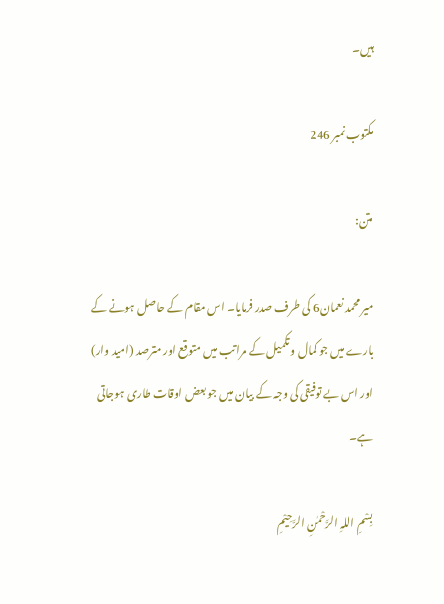ہیں۔

مکتوب نمبر 246

متن:

میر محمد نعمان6 کی طرف صدر فرمایا۔ اس مقام کے حاصل ہونے کے بارے میں جو کمال و تکمیل کے مراتب میں متوقع اور مترصد (امید وار) اور اس بے توفیقی کی وجہ کے بیان میں جو بعض اوقات طاری ہوجاتی ہے۔

بِسْمِ اللہِ الرَّحْمٰنِ الرَّحِیْمِ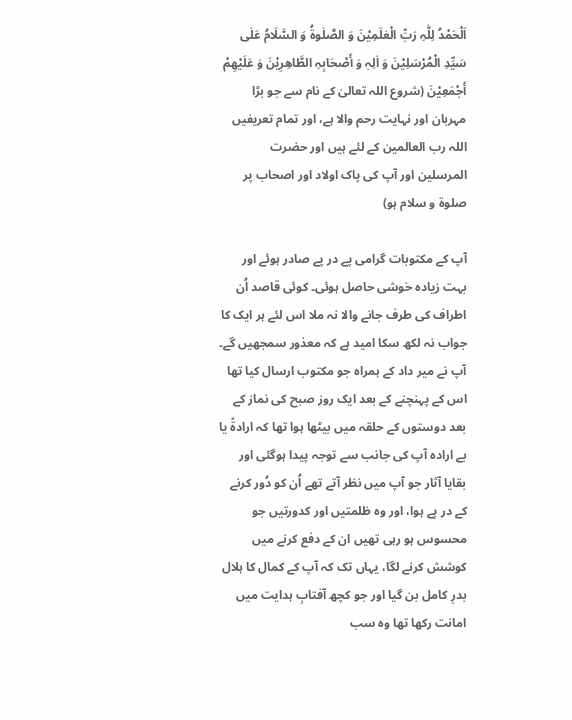اَلْحَمْدُ لِلّٰہِ رَبِّ الْعٰلَمِیْنَ وَ الصَّلٰوۃُ وَ السَّلَامُ عَلٰی سَیِّدِ الْمُرْسَلِیْنَ وَ اٰلِہٖ وَ أَصْحَابِہِ الطَّاھِرِیْنَ وَ عَلَیْھِمْ أَجْمَعِیْنَ (شروع اللہ تعالیٰ کے نام سے جو بڑا مہربان اور نہایت رحم والا ہے، اور تمام تعریفیں اللہ رب العالمین کے لئے ہیں اور حضرت المرسلین اور آپ کی پاک اولاد اور اصحاب پر صلوۃ و سلام ہو)

آپ کے مکتوبات گرامی پے در پے صادر ہوئے اور بہت زیادہ خوشی حاصل ہوئی۔ کوئی قاصد اُن اطراف کی طرف جانے والا نہ ملا اس لئے ہر ایک کا جواب نہ لکھ سکا امید ہے کہ معذور سمجھیں گے۔ آپ نے میر داد کے ہمراہ جو مکتوب ارسال کیا تھا اس کے پہنچنے کے بعد ایک روز صبح کی نماز کے بعد دوستوں کے حلقہ میں بیٹھا ہوا تھا کہ ارادۃً یا بے ارادہ آپ کی جانب سے توجہ پیدا ہوگئی اور بقایا آثار جو آپ میں نظر آتے تھے اُن کو دُور کرنے کے در پے ہوا، اور وہ ظلمتیں اور کدورتیں جو محسوس ہو رہی تھیں ان کے دفع کرنے میں کوشش کرنے لگا، یہاں تک کہ آپ کے کمال کا ہلال بدرِ کامل بن گیا اور جو کچھ آفتابِ ہدایت میں امانت رکھا تھا وہ سب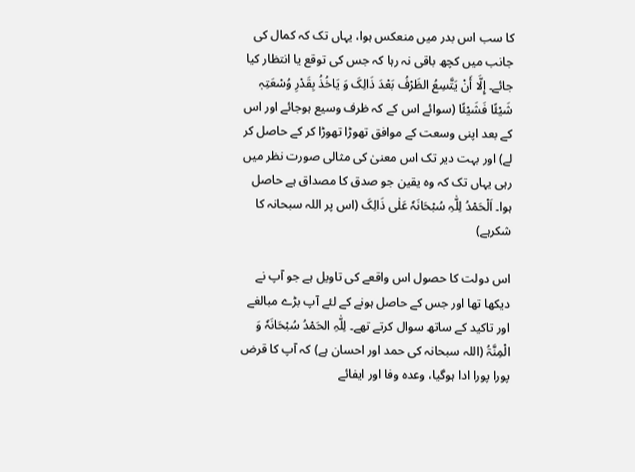کا سب اس بدر میں منعکس ہوا، یہاں تک کہ کمال کی جانب میں کچھ باقی نہ رہا کہ جس کی توقع یا انتظار کیا جائے۔ إِلَّا أَنْ یَتَّسِعُ الظَرْفُ بَعْدَ ذَالِکَ وَ یَاخُذُ بِقَدْرِ وُسْعَتِہٖ شَیْئًا فَشَیْئًا (سوائے اس کے کہ ظرف وسیع ہوجائے اور اس کے بعد اپنی وسعت کے موافق تھوڑا تھوڑا کر کے حاصل کر لے) اور بہت دیر تک اس معنیٰ کی مثالی صورت نظر میں رہی یہاں تک کہ وہ یقین جو صدق کا مصداق ہے حاصل ہوا۔ اَلْحَمْدُ لِلّٰہِ سُبْحَانَہٗ عَلٰی ذَالِکَ (اس پر اللہ سبحانہ کا شکرہے)

اس دولت کا حصول اس واقعے کی تاویل ہے جو آپ نے دیکھا تھا اور جس کے حاصل ہونے کے لئے آپ بڑے مبالغے اور تاکید کے ساتھ سوال کرتے تھے۔ لِلّٰہِ الحَمْدُ سُبْحَانَہٗ وَ الْمِنَّۃُ (اللہ سبحانہ کی حمد اور احسان ہے) کہ آپ کا قرض پورا پورا ادا ہوگیا، وعدہ وفا اور ایفائے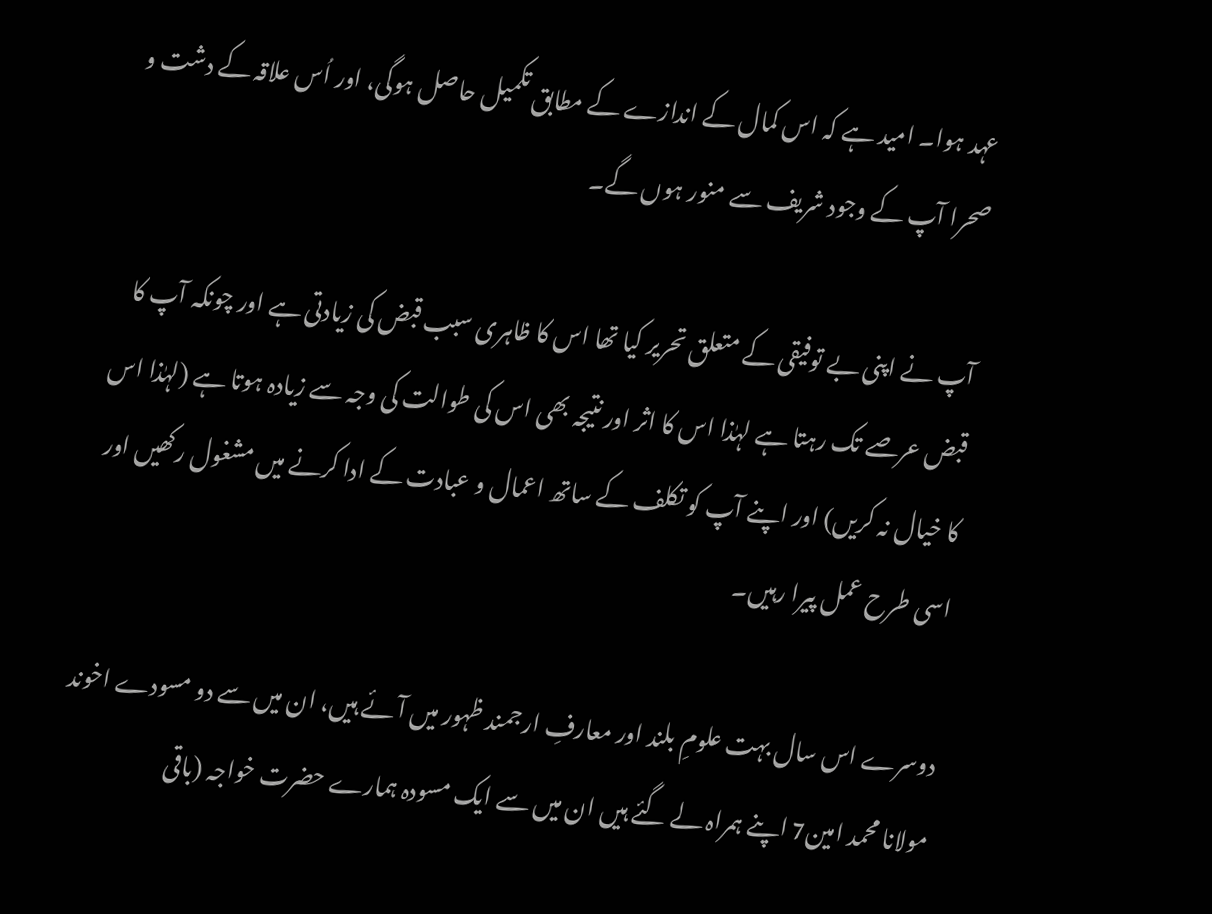عہد ہوا۔ امید ہے کہ اس کمال کے اندازے کے مطابق تکمیل حاصل ہوگی، اور اُس علاقہ کے دشت و صحرا آپ کے وجود شریف سے منور ہوں گے۔

آپ نے اپنی بے توفیقی کے متعلق تحریر کیا تھا اس کا ظاہری سبب قبض کی زیادتی ہے اور چونکہ آپ کا قبض عرصے تک رہتا ہے لہٰذا اس کا اثر اور نتیجہ بھی اس کی طوالت کی وجہ سے زیادہ ہوتا ہے (لہٰذا اس کا خیال نہ کریں) اور اپنے آپ کو تکلف کے ساتھ اعمال و عبادت کے ادا کرنے میں مشغول رکھیں اور اسی طرح عمل پیرا رہیں۔

دوسرے اس سال بہت علومِ بلند اور معارفِ ارجمند ظہور میں آئے ہیں، ان میں سے دو مسودے اخوند مولانا محمد امین7 اپنے ہمراہ لے گئے ہیں ان میں سے ایک مسودہ ہمارے حضرت خواجہ (باقی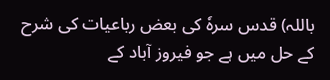باللہ) قدس سرہٗ کی بعض رباعیات کی شرح کے حل میں ہے جو فیروز آباد کے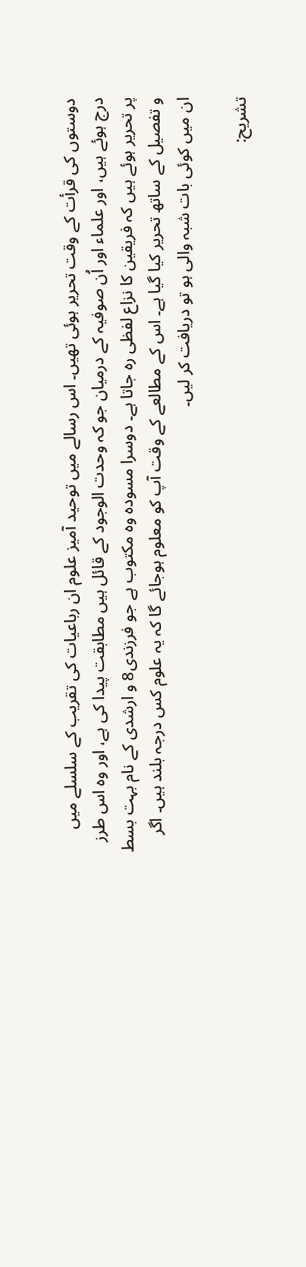دوستوں کی قرأت کے وقت تحریر ہوئی تھیں۔ اس رسالے میں توحید آمیز علوم ان رباعیات کی تقریب کے سلسلے میں درج ہوئے ہیں، اور علماء اور اُن صوفیہ کے درمیان جو کہ وحدت الوجود کے قائل ہیں مطابقت پیدا کی ہے، اور وہ اس طرز پر تحریر ہوئے ہیں کہ فریقین کا نزاع لفظی رہ جاتا ہے۔ دوسرا مسودہ وہ مکتوب ہے جو فرزندی8 و ارشدی کے نام بہت بسط و تفصیل کے ساتھ تحریر کیا گیا ہے۔ اس کے مطالعے کے وقت آپ کو معلوم ہوجائے گا کہ یہ علوم کس درجہ بلند ہیں۔ اگر ان میں کوئی بات شبہ والی ہو تو دریافت کر لیں۔

تشریح: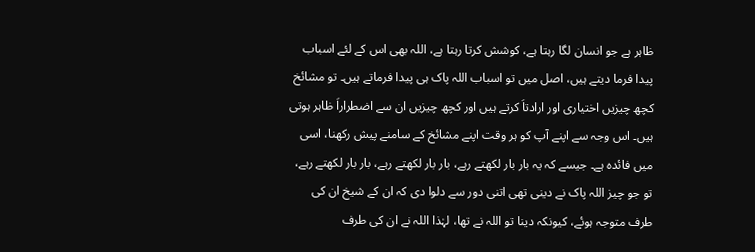ظاہر ہے جو انسان لگا رہتا ہے، کوشش کرتا رہتا ہے، اللہ بھی اس کے لئے اسباب پیدا فرما دیتے ہیں، اصل میں تو اسباب اللہ پاک ہی پیدا فرماتے ہیں۔ تو مشائخ کچھ چیزیں اختیاری اور ارادتاَ کرتے ہیں اور کچھ چیزیں ان سے اضطراراَ ظاہر ہوتی ہیں۔ اس وجہ سے اپنے آپ کو ہر وقت اپنے مشائخ کے سامنے پیش رکھنا، اسی میں فائدہ ہے۔ جیسے کہ یہ بار بار لکھتے رہے، بار بار لکھتے رہے، بار بار لکھتے رہے، تو جو چیز اللہ پاک نے دینی تھی اتنی دور سے دلوا دی کہ ان کے شیخ ان کی طرف متوجہ ہوئے، کیونکہ دینا تو اللہ نے تھا، لہٰذا اللہ نے ان کی طرف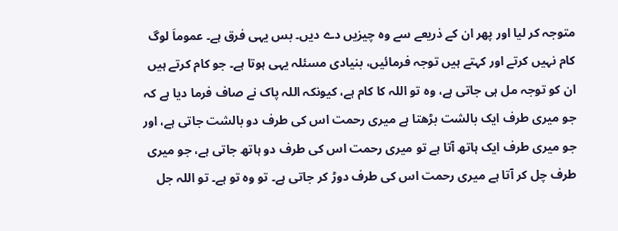متوجہ کر لیا اور پھر ان کے ذریعے سے وہ چیزیں دے دیں۔ بس یہی فرق ہے۔ عموماَ لوگ کام نہیں کرتے اور کہتے ہیں توجہ فرمائیں، بنیادی مسئلہ یہی ہوتا ہے۔ جو کام کرتے ہیں ان کو توجہ مل ہی جاتی ہے، وہ تو اللہ کا کام ہے، کیونکہ اللہ پاک نے صاف فرما دیا ہے کہ جو میری طرف ایک بالشت بڑھتا ہے میری رحمت اس کی طرف دو بالشت جاتی ہے، اور جو میری طرف ایک ہاتھ آتا ہے تو میری رحمت اس کی طرف دو ہاتھ جاتی ہے، جو میری طرف چل کر آتا ہے میری رحمت اس کی طرف دوڑ کر جاتی ہے۔ تو وہ تو ہے۔ تو اللہ جل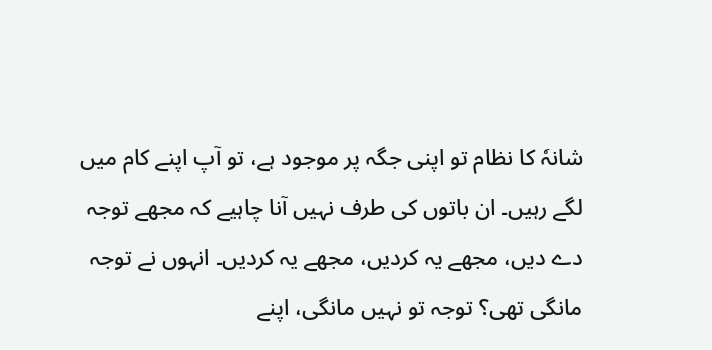شانہٗ کا نظام تو اپنی جگہ پر موجود ہے، تو آپ اپنے کام میں لگے رہیں۔ ان باتوں کی طرف نہیں آنا چاہیے کہ مجھے توجہ دے دیں، مجھے یہ کردیں، مجھے یہ کردیں۔ انہوں نے توجہ مانگی تھی؟ توجہ تو نہیں مانگی، اپنے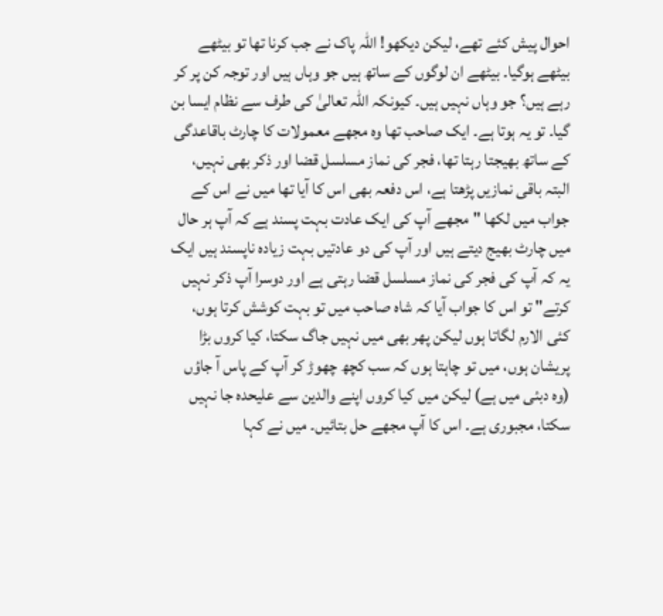احوال پیش کئے تھے، لیکن دیکھو! اللہ پاک نے جب کرنا تھا تو بیٹھے بیٹھے ہوگیا۔ بیٹھے ان لوگوں کے ساتھ ہیں جو وہاں ہیں اور توجہ کن پر کر رہے ہیں؟ جو وہاں نہیں ہیں۔ کیونکہ اللہ تعالیٰ کی طرف سے نظام ایسا بن گیا۔ تو یہ ہوتا ہے۔ ایک صاحب تھا وہ مجھے معمولات کا چارٹ باقاعدگی کے ساتھ بھیجتا رہتا تھا، فجر کی نماز مسلسل قضا اور ذکر بھی نہیں، البتہ باقی نمازیں پڑھتا ہے، اس دفعہ بھی اس کا آیا تھا میں نے اس کے جواب میں لکھا "مجھے آپ کی ایک عادت بہت پسند ہے کہ آپ ہر حال میں چارٹ بھیج دیتے ہیں اور آپ کی دو عادتیں بہت زیادہ ناپسند ہیں ایک یہ کہ آپ کی فجر کی نماز مسلسل قضا رہتی ہے اور دوسرا آپ ذکر نہیں کرتے" تو اس کا جواب آیا کہ شاہ صاحب میں تو بہت کوشش کرتا ہوں، کئی الارم لگاتا ہوں لیکن پھر بھی میں نہیں جاگ سکتا، کیا کروں بڑا پریشان ہوں، میں تو چاہتا ہوں کہ سب کچھ چھوڑ کر آپ کے پاس آ جاؤں (وہ دبئی میں ہے) لیکن میں کیا کروں اپنے والدین سے علیحدہ جا نہیں سکتا، مجبوری ہے۔ اس کا آپ مجھے حل بتائیں۔ میں نے کہا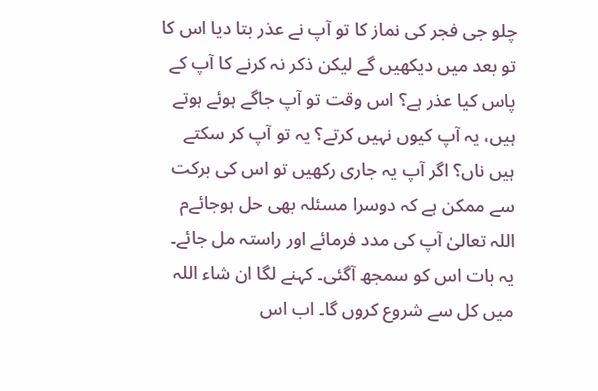چلو جی فجر کی نماز کا تو آپ نے عذر بتا دیا اس کا تو بعد میں دیکھیں گے لیکن ذکر نہ کرنے کا آپ کے پاس کیا عذر ہے؟ اس وقت تو آپ جاگے ہوئے ہوتے ہیں، یہ آپ کیوں نہیں کرتے؟ یہ تو آپ کر سکتے ہیں ناں؟ اگر آپ یہ جاری رکھیں تو اس کی برکت سے ممکن ہے کہ دوسرا مسئلہ بھی حل ہوجائےم اللہ تعالیٰ آپ کی مدد فرمائے اور راستہ مل جائے۔ یہ بات اس کو سمجھ آگئی۔ کہنے لگا ان شاء اللہ میں کل سے شروع کروں گا۔ اب اس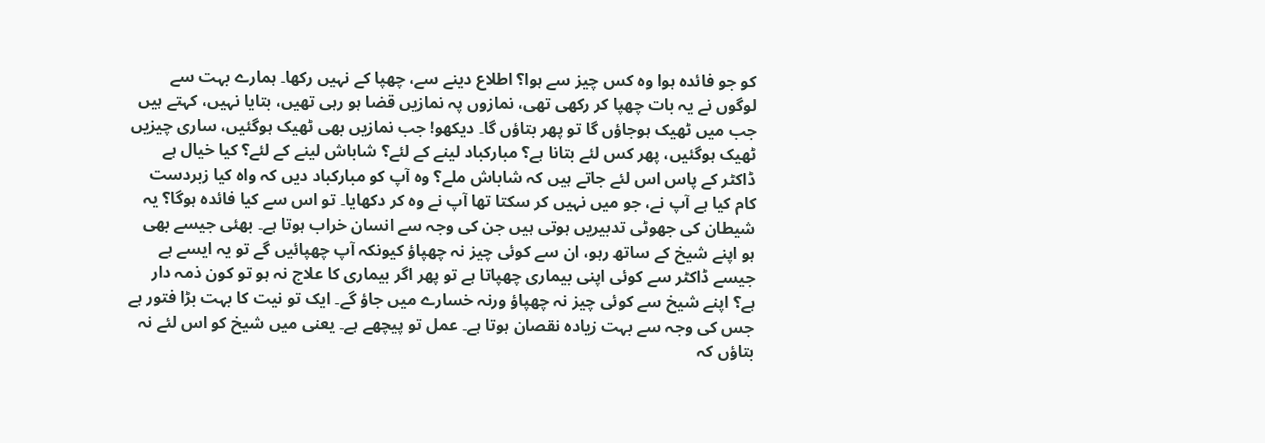کو جو فائدہ ہوا وہ کس چیز سے ہوا؟ اطلاع دینے سے، چھپا کے نہیں رکھا۔ ہمارے بہت سے لوگوں نے یہ بات چھپا کر رکھی تھی، نمازوں پہ نمازیں قضا ہو رہی تھیں، بتایا نہیں، کہتے ہیں جب میں ٹھیک ہوجاؤں گا تو پھر بتاؤں گا۔ دیکھو! جب نمازیں بھی ٹھیک ہوگئیں، ساری چیزیں ٹھیک ہوگئیں، پھر کس لئے بتانا ہے؟ مبارکباد لینے کے لئے؟ شاباش لینے کے لئے؟ کیا خیال ہے ڈاکٹر کے پاس اس لئے جاتے ہیں کہ شاباش ملے؟ وہ آپ کو مبارکباد دیں کہ واہ کیا زبردست کام کیا ہے آپ نے، جو میں نہیں کر سکتا تھا آپ نے وہ کر دکھایا۔ تو اس سے کیا فائدہ ہوگا؟ یہ شیطان کی جھوٹی تدبیریں ہوتی ہیں جن کی وجہ سے انسان خراب ہوتا ہے۔ بھئی جیسے بھی ہو اپنے شیخ کے ساتھ رہو، ان سے کوئی چیز نہ چھپاؤ کیونکہ آپ چھپائیں گے تو یہ ایسے ہے جیسے ڈاکٹر سے کوئی اپنی بیماری چھپاتا ہے تو پھر اگر بیماری کا علاج نہ ہو تو کون ذمہ دار ہے؟ اپنے شیخ سے کوئی چیز نہ چھپاؤ ورنہ خسارے میں جاؤ گے۔ ایک تو نیت کا بہت بڑا فتور ہے جس کی وجہ سے بہت زیادہ نقصان ہوتا ہے۔ عمل تو پیچھے ہے۔ یعنی میں شیخ کو اس لئے نہ بتاؤں کہ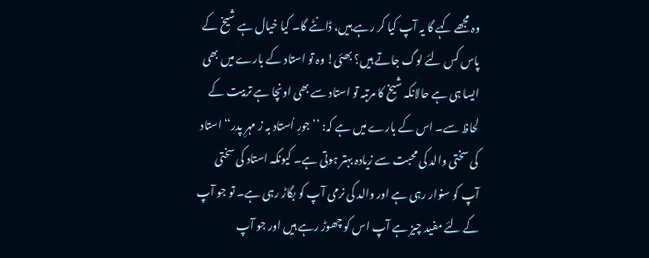وہ مجھے کہے گا یہ آپ کیا کر رہے ہیں، ڈانٹے گا۔ کیا خیال ہے شیخ کے پاس کس لئے لوگ جاتے ہیں؟ بھئی! وہ تو استاد کے بارے میں بھی ایسا ہی ہے حالانکہ شیخ کا مرتبہ تو استاد سے بھی اونچا ہے تربیت کے لحاظ سے۔ اس کے بارے میں ہے کہ: ’’جورِ اُستاد بہ ز مہرِ پدر‘‘ استاد کی سختی والد کی محبت سے زیادہ بہتر ہوتی ہے۔ کیونکہ استاد کی سختی آپ کو سنوار رہی ہے اور والد کی نرمی آپ کو بگاڑ رہی ہے۔ تو جو آپ کے لئے مفید چیز ہے آپ اس کو چھوڑ رہے ہیں اور جو آپ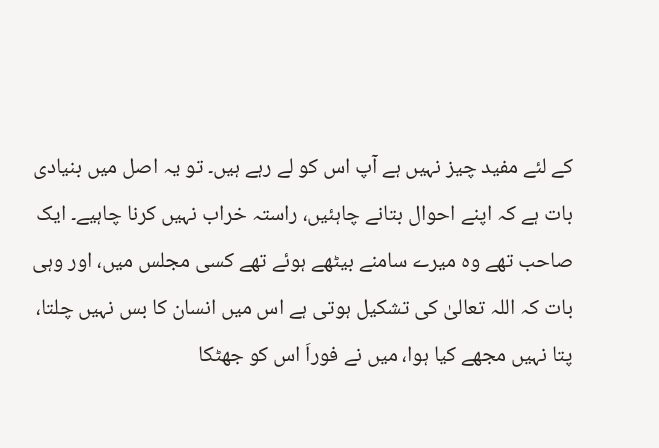کے لئے مفید چیز نہیں ہے آپ اس کو لے رہے ہیں۔ تو یہ اصل میں بنیادی بات ہے کہ اپنے احوال بتانے چاہئیں، راستہ خراب نہیں کرنا چاہیے۔ ایک صاحب تھے وہ میرے سامنے بیٹھے ہوئے تھے کسی مجلس میں، اور وہی بات کہ اللہ تعالیٰ کی تشکیل ہوتی ہے اس میں انسان کا بس نہیں چلتا، پتا نہیں مجھے کیا ہوا، میں نے فوراَ اس کو جھٹکا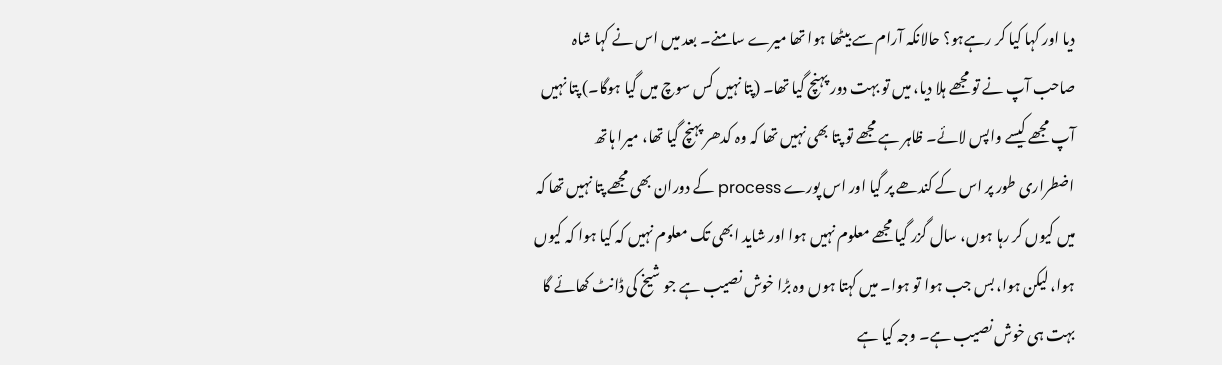دیا اور کہا کیا کر رہےہو؟ حالانکہ آرام سے بیٹھا ہوا تھا میرے سامنے۔ بعد میں اس نے کہا شاہ صاحب آپ نے تو مجھے ہلا دیا، میں تو بہت دور پہنچ گیا تھا۔ (پتا نہیں کس سوچ میں گیا ہوگا۔) پتا نہیں آپ مجھے کیسے واپس لائے۔ ظاہر ہے مجھے تو پتا بھی نہیں تھا کہ وہ کدھر پہنچ گیا تھا، میرا ہاتھ اضطراری طور پر اس کے کندھے پر گیا اور اس پورے process کے دوران بھی مجھے پتا نہیں تھا کہ میں کیوں کر رہا ہوں، سال گزر گیا مجھے معلوم نہیں ہوا اور شاید ابھی تک معلوم نہیں کہ کیا ہوا کہ کیوں ہوا، لیکن ہوا، بس جب ہوا تو ہوا۔ میں کہتا ہوں وہ بڑا خوش نصیب ہے جو شیخ کی ڈانٹ کھائے گا بہت ہی خوش نصیب ہے۔ وجہ کیا ہے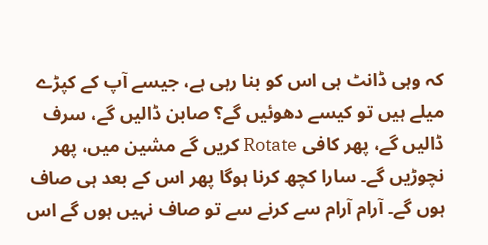کہ وہی ڈانٹ ہی اس کو بنا رہی ہے، جیسے آپ کے کپڑے میلے ہیں تو کیسے دھوئیں گے؟ صابن ڈالیں گے، سرف ڈالیں گے، پھر کافی Rotate کریں گے مشین میں، پھر نچوڑیں گے۔ سارا کچھ کرنا ہوگا پھر اس کے بعد ہی صاف ہوں گے۔ آرام آرام سے کرنے سے تو صاف نہیں ہوں گے اس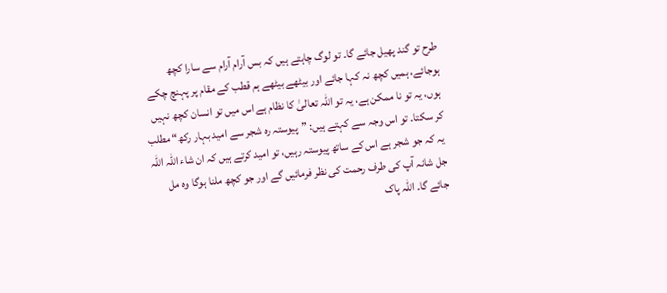طرح تو گند پھیل جائے گا۔ تو لوگ چاہتے ہیں کہ بس آرام آرام سے سارا کچھ ہوجائے، ہمیں کچھ نہ کہا جائے اور بیٹھے بیٹھے ہم قطب کے مقام پر پہنچ چکے ہوں، یہ تو نا ممکن ہے، یہ تو اللہ تعالیٰ کا نظام ہے اس میں تو انسان کچھ نہیں کر سکتا۔ تو اس وجہ سے کہتے ہیں: ”پیوستہ رہ شجر سے امید بہار رکھ“ مطلب یہ کہ جو شجر ہے اس کے ساتھ پیوستہ رہیں، تو امید کرتے ہیں کہ ان شاء اللہ اللہ جل شانہ آپ کی طرف رحمت کی نظر فرمائیں گے اور جو کچھ ملنا ہوگا وہ مل جائے گا۔ اللہ پاک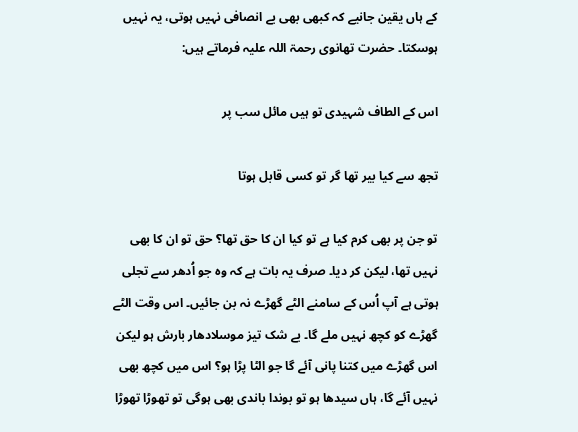کے ہاں یقین جانیے کہ کبھی بھی بے انصافی نہیں ہوتی، یہ نہیں ہوسکتا۔ حضرت تھانوی رحمۃ اللہ علیہ فرماتے ہیں:

اس کے الطاف شہیدی تو ہیں مائل سب پر

تجھ سے کیا بیر تھا گر تو کسی قابل ہوتا

تو جن پر بھی کرم کیا ہے تو کیا ان کا حق تھا؟ حق تو ان کا بھی نہیں تھا، لیکن کر دیا۔ صرف یہ بات ہے کہ وہ جو اُدھر سے تجلی ہوتی ہے آپ اُس کے سامنے الٹے گھڑے نہ بن جائیں۔ اس وقت الٹے گھڑے کو کچھ نہیں ملے گا۔ بے شک تیز موسلادھار بارش ہو لیکن اس گھڑے میں کتنا پانی آئے گا جو الٹا پڑا ہو؟ اس میں کچھ بھی نہیں آئے گا، ہاں سیدھا ہو تو بوندا باندی بھی ہوگی تو تھوڑا تھوڑا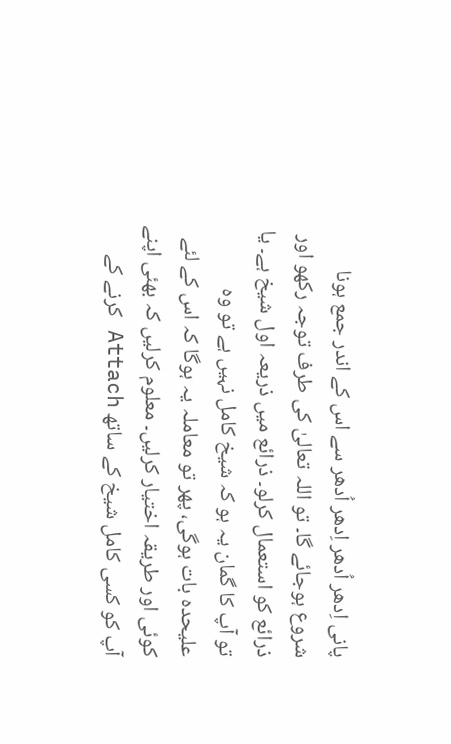پانی اِدھر اُدھر اِدھر اُدھر سے اس کے اندر جمع ہونا شروع ہوجائے گا۔ تو اللہ تعالیٰ کی طرف توجہ رکھو اور ذرائع کو استعمال کرلو۔ ذرائع میں ذریعہ اول شیخ ہے۔ یا تو آپ کا گمان یہ ہو کہ شیخ کامل نہیں ہے تو وہ علیحدہ بات ہوگی، پھر تو معاملہ یہ ہوگا کہ اس کے لئے کوئی اور طریقہ اختیار کرلیں۔ معلوم کرلیں کہ بھئی اپنے آپ کو کسی کامل شیخ کے ساتھ Attach کرنے کے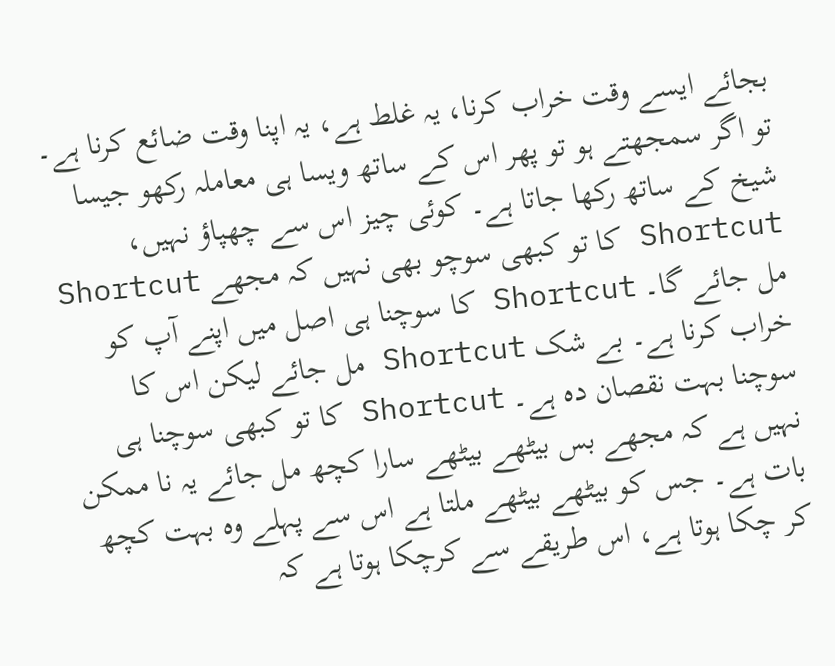بجائے ایسے وقت خراب کرنا، یہ غلط ہے، یہ اپنا وقت ضائع کرنا ہے۔ تو اگر سمجھتے ہو تو پھر اس کے ساتھ ویسا ہی معاملہ رکھو جیسا شیخ کے ساتھ رکھا جاتا ہے۔ کوئی چیز اس سے چھپاؤ نہیں، Shortcut کا تو کبھی سوچو بھی نہیں کہ مجھے Shortcut مل جائے گا۔ Shortcut کا سوچنا ہی اصل میں اپنے آپ کو خراب کرنا ہے۔ بے شک Shortcut مل جائے لیکن اس کا سوچنا بہت نقصان دہ ہے۔ Shortcut کا تو کبھی سوچنا ہی نہیں ہے کہ مجھے بس بیٹھے بیٹھے سارا کچھ مل جائے یہ نا ممکن بات ہے۔ جس کو بیٹھے بیٹھے ملتا ہے اس سے پہلے وہ بہت کچھ کر چکا ہوتا ہے، اس طریقے سے کرچکا ہوتا ہے کہ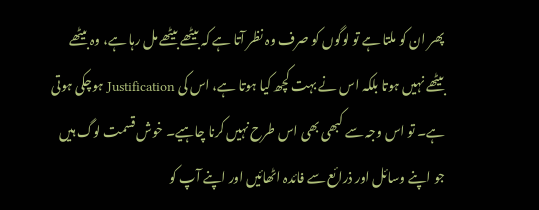پھر ان کو ملتا ہے تو لوگوں کو صرف وہ نظر آتا ہے کہ بیٹھے بیٹھے مل رہا ہے، وہ بیٹھے بیٹھے نہیں ہوتا بلکہ اس نے بہت کچھ کیا ہوتا ہے، اس کی Justification ہوچکی ہوتی ہے۔ تو اس وجہ سے کبھی بھی اس طرح نہیں کرنا چاہیے۔ خوش قسمت لوگ ہیں جو اپنے وسائل اور ذرائع سے فائدہ اٹھائیں اور اپنے آپ کو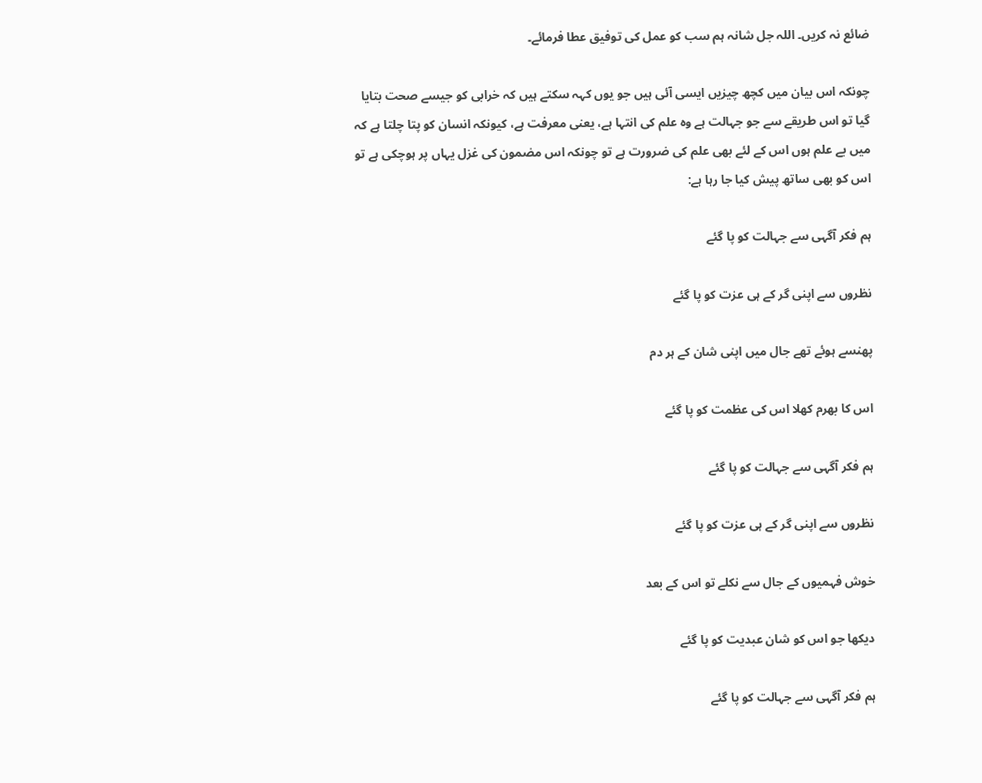ضائع نہ کریں۔ اللہ جل شانہ ہم سب کو عمل کی توفیق عطا فرمائے۔

چونکہ اس بیان میں کچھ چیزیں ایسی آئی ہیں جو یوں کہہ سکتے ہیں کہ خرابی کو جیسے صحت بتایا گیا تو اس طریقے سے جو جہالت ہے وہ علم کی انتہا ہے، یعنی معرفت ہے، کیونکہ انسان کو پتا چلتا ہے کہ میں بے علم ہوں اس کے لئے بھی علم کی ضرورت ہے تو چونکہ اس مضمون کی غزل یہاں پر ہوچکی ہے تو اس کو بھی ساتھ پیش کیا جا رہا ہے:

ہم فکر آگہی سے جہالت کو پا گئے

نظروں سے اپنی گر کے ہی عزت کو پا گئے

پھنسے ہوئے تھے جال میں اپنی شان کے ہر دم

اس کا بھرم کھلا اس کی عظمت کو پا گئے

ہم فکر آگہی سے جہالت کو پا گئے

نظروں سے اپنی گر کے ہی عزت کو پا گئے

خوش فہمیوں کے جال سے نکلے تو اس کے بعد

دیکھا جو اس کو شان عبدیت کو پا گئے

ہم فکر آگہی سے جہالت کو پا گئے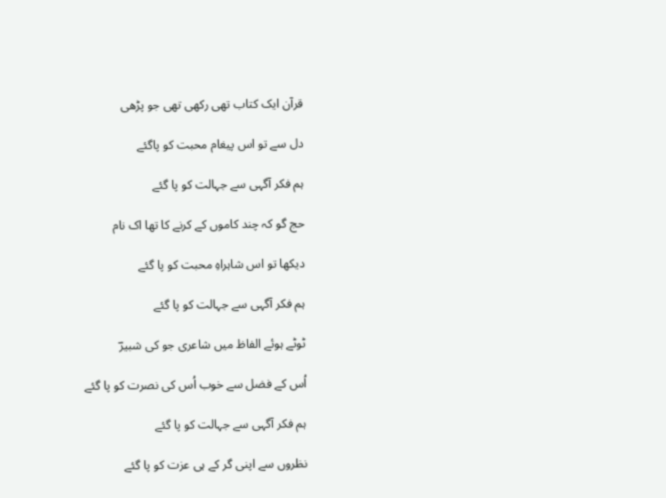قرآن ایک کتاب تھی رکھی تھی جو پڑھی

دل سے تو اس پیغام محبت کو پاگئے

ہم فکر آگہی سے جہالت کو پا گئے

حج گو کہ چند کاموں کے کرنے کا تھا اک نام

دیکھا تو اس شاہراہِ محبت کو پا گئے

ہم فکر آگہی سے جہالت کو پا گئے

ٹوٹے ہوئے الفاظ میں شاعری جو کی شبیرؔ

اُس کے فضل سے خوب اُس کی نصرت کو پا گئے

ہم فکر آگہی سے جہالت کو پا گئے

نظروں سے اپنی گر کے ہی عزت کو پا گئے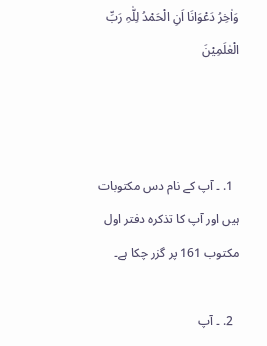وَاٰخِرُ دَعْوَانَا اَنِ الْحَمْدُ لِلّٰہِ رَبِّ الْعٰلَمِیْنَ



  1. ۔ آپ کے نام دس مکتوبات ہیں اور آپ کا تذکرہ دفتر اول مکتوب 161 پر گزر چکا ہے۔

  2. ۔ آپ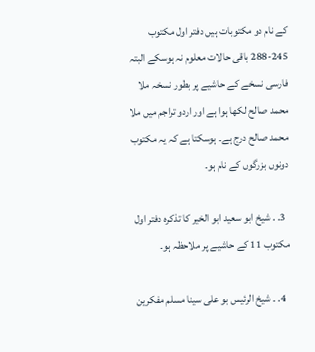کے نام دو مکتوبات ہیں دفتر اول مکتوب 245-288 باقی حالات معلوم نہ ہوسکے البتہ فارسی نسخے کے حاشیے پر بطور نسخہ ملا محمد صالح لکھا ہوا ہے اور اردو تراجم میں ملا محمد صالح درج ہے۔ ہوسکتا ہے کہ یہ مکتوب دونوں بزرگوں کے نام ہو۔

  3. . شیخ ابو سعید ابو الخیر کا تذکرہ دفتر اول مکتوب 11 کے حاشیے پر ملاحظہ ہو۔

  4. ۔ شیخ الرئیس بو علی سینا مسلم مفکرین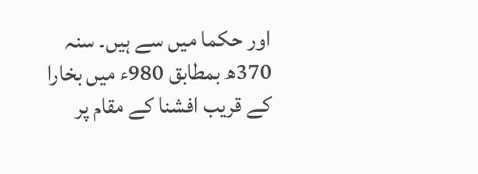اور حکما میں سے ہیں۔ سنہ 370ھ بمطابق 980ء میں بخارا کے قریب افشنا کے مقام پر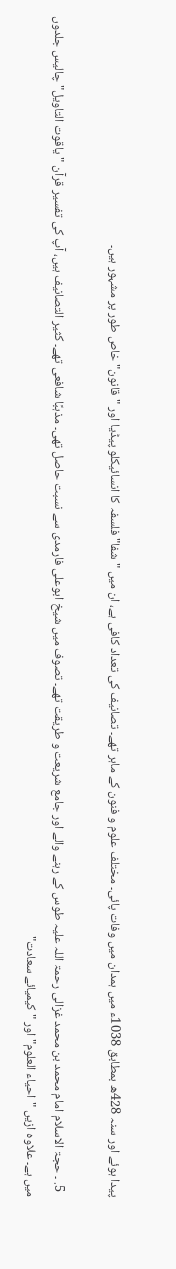پیدا ہوئے اور سنہ 428ھ بمطابق 1038ء میں ہمدان میں وفات پائی۔ مختلف علوم و فنون کے ماہر تھے۔ تصانیف کی تعداد کافی ہے، ان میں "شفا" فلسفہ کا انسائیکلو پیڈیا اور "قانون" خاص طور پر مشہور ہیں۔

  5. ۔ حجۃ الاسلام امام محمد بن محمد غزالی رحمۃ اللہ علیہ طوس کے رہنے والے اور جامع شریعت و طریقت تھے۔ تصوف میں شیخ ابوعلی فارمدی سے نسبت حاصل تھی۔ مذہبًا شافعی تھے۔ کثیر التصانیف ہیں، آپ کی تفسیر قرآن "یاقوت التاویل" چالیس جلدوں میں ہے۔ علاوہ ازیں "احیاء العلوم" اور "کیمیائے سعادت"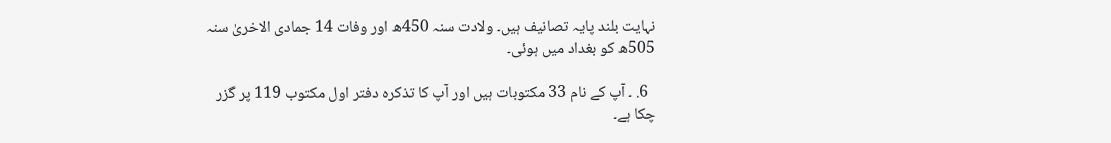نہایت بلند پایہ تصانیف ہیں۔ ولادت سنہ 450ھ اور وفات 14 جمادی الاخریٰ سنہ 505ھ کو بغداد میں ہوئی۔

  6. ۔ آپ کے نام 33 مکتوبات ہیں اور آپ کا تذکرہ دفتر اول مکتوب 119 پر گزر چکا ہے۔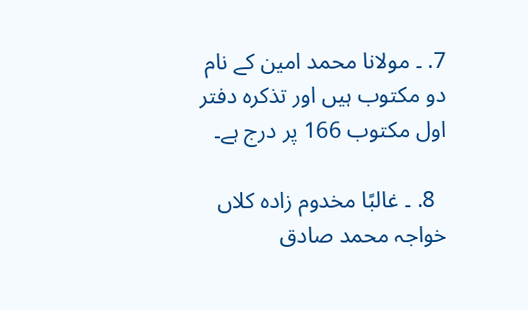7. ۔ مولانا محمد امین کے نام دو مکتوب ہیں اور تذکرہ دفتر اول مکتوب 166 پر درج ہے۔

  8. ۔ غالبًا مخدوم زادہ کلاں خواجہ محمد صادق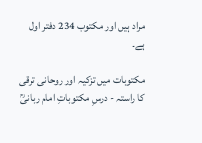مراد ہیں اور مکتوب 234 دفتر اول ہے۔

مکتوبات میں تزکیہ اور روحانی ترقی کا راستہ - درسِ مکتوباتِ امام ربانیؒ